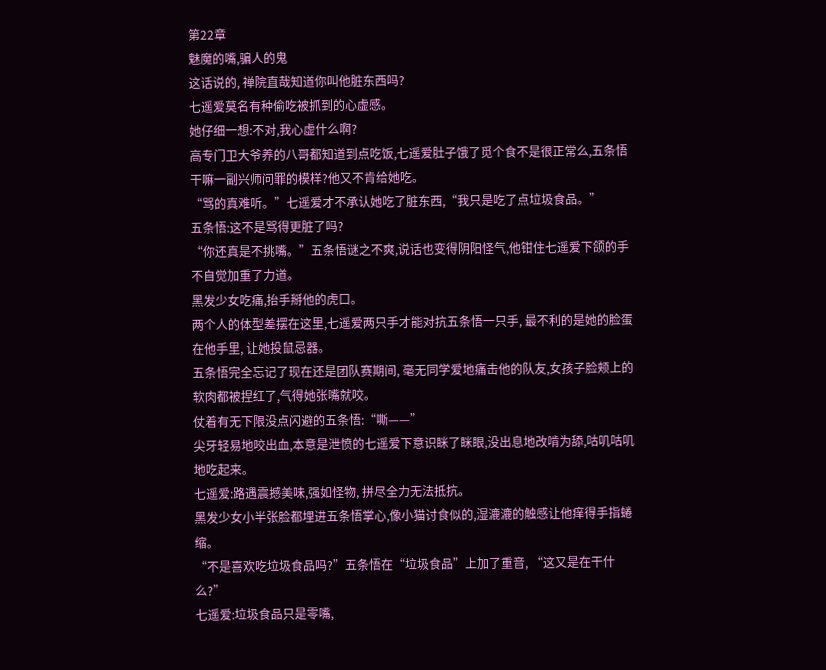第22章
魅魔的嘴,骗人的鬼
这话说的, 禅院直哉知道你叫他脏东西吗?
七遥爱莫名有种偷吃被抓到的心虚感。
她仔细一想:不对,我心虚什么啊?
高专门卫大爷养的八哥都知道到点吃饭,七遥爱肚子饿了觅个食不是很正常么,五条悟干嘛一副兴师问罪的模样?他又不肯给她吃。
“骂的真难听。”七遥爱才不承认她吃了脏东西,“我只是吃了点垃圾食品。”
五条悟:这不是骂得更脏了吗?
“你还真是不挑嘴。”五条悟谜之不爽,说话也变得阴阳怪气,他钳住七遥爱下颌的手不自觉加重了力道。
黑发少女吃痛,抬手掰他的虎口。
两个人的体型差摆在这里,七遥爱两只手才能对抗五条悟一只手, 最不利的是她的脸蛋在他手里, 让她投鼠忌器。
五条悟完全忘记了现在还是团队赛期间, 毫无同学爱地痛击他的队友,女孩子脸颊上的软肉都被捏红了,气得她张嘴就咬。
仗着有无下限没点闪避的五条悟:“嘶——”
尖牙轻易地咬出血,本意是泄愤的七遥爱下意识眯了眯眼,没出息地改啃为舔,咕叽咕叽地吃起来。
七遥爱:路遇震撼美味,强如怪物, 拼尽全力无法抵抗。
黑发少女小半张脸都埋进五条悟掌心,像小猫讨食似的,湿漉漉的触感让他痒得手指蜷缩。
“不是喜欢吃垃圾食品吗?”五条悟在“垃圾食品”上加了重音, “这又是在干什么?”
七遥爱:垃圾食品只是零嘴,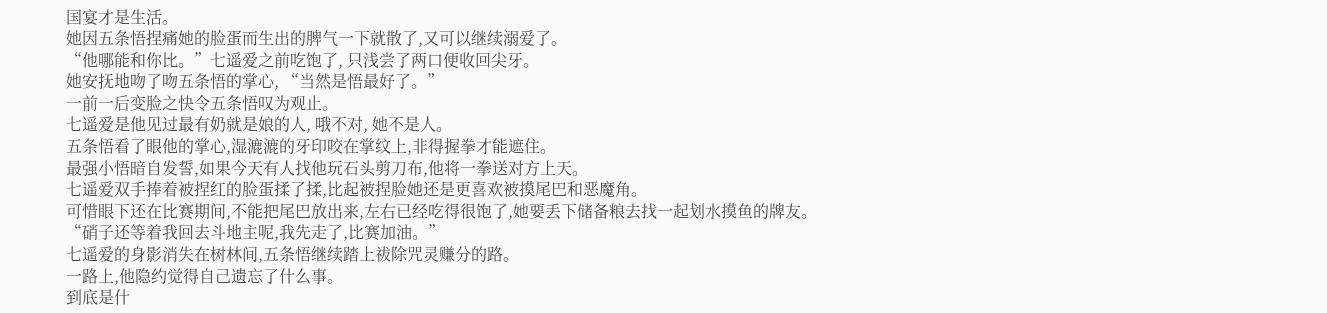国宴才是生活。
她因五条悟捏痛她的脸蛋而生出的脾气一下就散了,又可以继续溺爱了。
“他哪能和你比。”七遥爱之前吃饱了, 只浅尝了两口便收回尖牙。
她安抚地吻了吻五条悟的掌心, “当然是悟最好了。”
一前一后变脸之快令五条悟叹为观止。
七遥爱是他见过最有奶就是娘的人, 哦不对, 她不是人。
五条悟看了眼他的掌心,湿漉漉的牙印咬在掌纹上,非得握拳才能遮住。
最强小悟暗自发誓,如果今天有人找他玩石头剪刀布,他将一拳送对方上天。
七遥爱双手捧着被捏红的脸蛋揉了揉,比起被捏脸她还是更喜欢被摸尾巴和恶魔角。
可惜眼下还在比赛期间,不能把尾巴放出来,左右已经吃得很饱了,她要丢下储备粮去找一起划水摸鱼的牌友。
“硝子还等着我回去斗地主呢,我先走了,比赛加油。”
七遥爱的身影消失在树林间,五条悟继续踏上祓除咒灵赚分的路。
一路上,他隐约觉得自己遗忘了什么事。
到底是什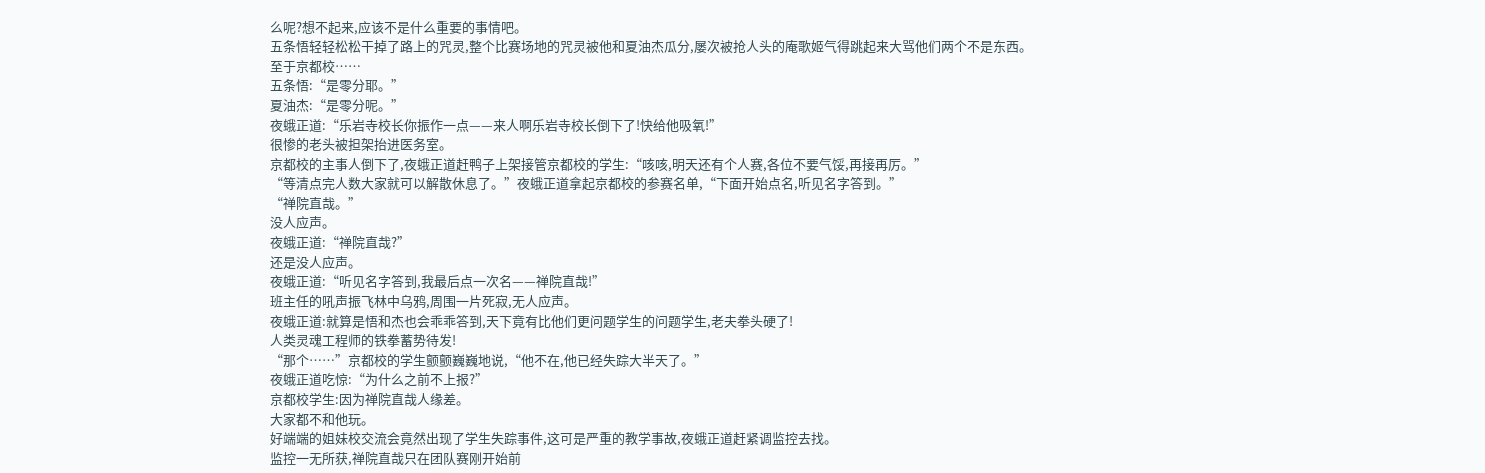么呢?想不起来,应该不是什么重要的事情吧。
五条悟轻轻松松干掉了路上的咒灵,整个比赛场地的咒灵被他和夏油杰瓜分,屡次被抢人头的庵歌姬气得跳起来大骂他们两个不是东西。
至于京都校……
五条悟:“是零分耶。”
夏油杰:“是零分呢。”
夜蛾正道:“乐岩寺校长你振作一点——来人啊乐岩寺校长倒下了!快给他吸氧!”
很惨的老头被担架抬进医务室。
京都校的主事人倒下了,夜蛾正道赶鸭子上架接管京都校的学生:“咳咳,明天还有个人赛,各位不要气馁,再接再厉。”
“等清点完人数大家就可以解散休息了。”夜蛾正道拿起京都校的参赛名单,“下面开始点名,听见名字答到。”
“禅院直哉。”
没人应声。
夜蛾正道:“禅院直哉?”
还是没人应声。
夜蛾正道:“听见名字答到,我最后点一次名——禅院直哉!”
班主任的吼声振飞林中乌鸦,周围一片死寂,无人应声。
夜蛾正道:就算是悟和杰也会乖乖答到,天下竟有比他们更问题学生的问题学生,老夫拳头硬了!
人类灵魂工程师的铁拳蓄势待发!
“那个……”京都校的学生颤颤巍巍地说,“他不在,他已经失踪大半天了。”
夜蛾正道吃惊:“为什么之前不上报?”
京都校学生:因为禅院直哉人缘差。
大家都不和他玩。
好端端的姐妹校交流会竟然出现了学生失踪事件,这可是严重的教学事故,夜蛾正道赶紧调监控去找。
监控一无所获,禅院直哉只在团队赛刚开始前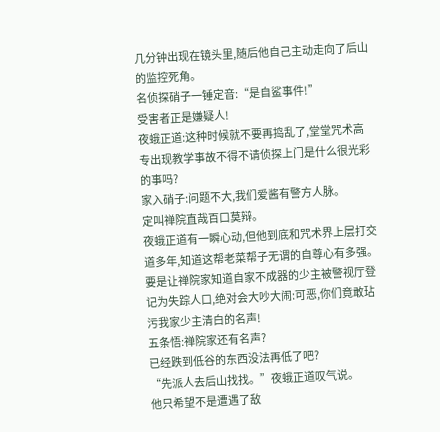几分钟出现在镜头里,随后他自己主动走向了后山的监控死角。
名侦探硝子一锤定音:“是自鲨事件!”
受害者正是嫌疑人!
夜蛾正道:这种时候就不要再捣乱了,堂堂咒术高专出现教学事故不得不请侦探上门是什么很光彩的事吗?
家入硝子:问题不大,我们爱酱有警方人脉。
定叫禅院直哉百口莫辩。
夜蛾正道有一瞬心动,但他到底和咒术界上层打交道多年,知道这帮老菜帮子无谓的自尊心有多强。
要是让禅院家知道自家不成器的少主被警视厅登记为失踪人口,绝对会大吵大闹:可恶,你们竟敢玷污我家少主清白的名声!
五条悟:禅院家还有名声?
已经跌到低谷的东西没法再低了吧?
“先派人去后山找找。”夜蛾正道叹气说。
他只希望不是遭遇了敌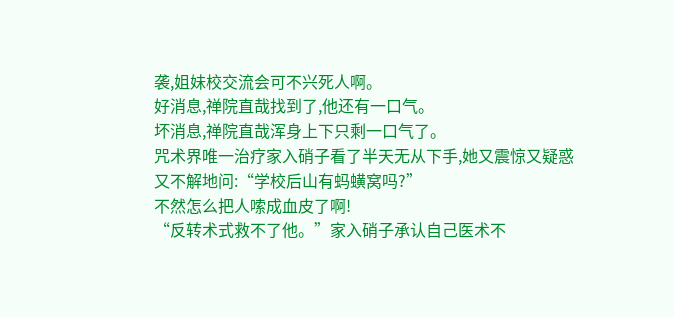袭,姐妹校交流会可不兴死人啊。
好消息,禅院直哉找到了,他还有一口气。
坏消息,禅院直哉浑身上下只剩一口气了。
咒术界唯一治疗家入硝子看了半天无从下手,她又震惊又疑惑又不解地问:“学校后山有蚂蟥窝吗?”
不然怎么把人嗦成血皮了啊!
“反转术式救不了他。”家入硝子承认自己医术不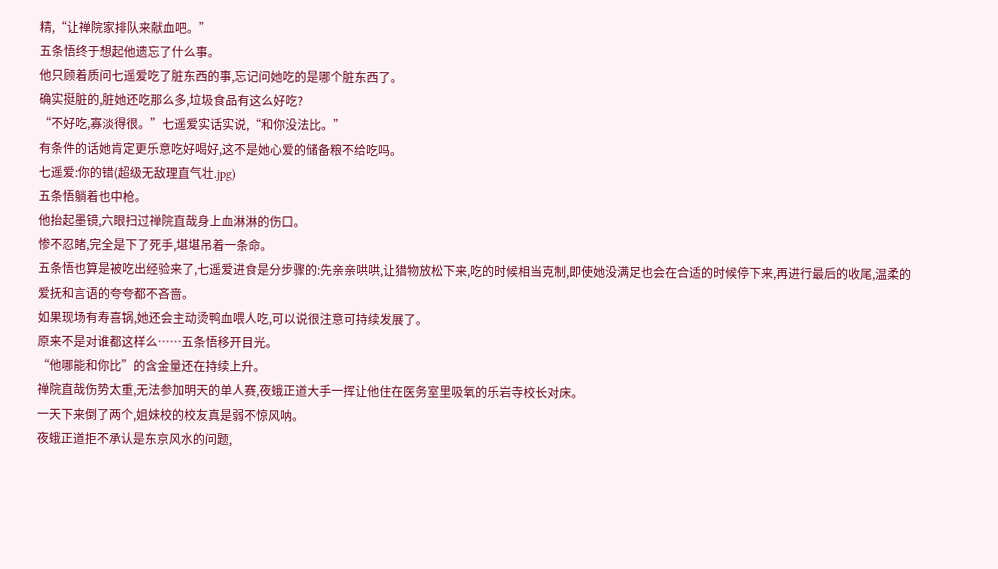精,“让禅院家排队来献血吧。”
五条悟终于想起他遗忘了什么事。
他只顾着质问七遥爱吃了脏东西的事,忘记问她吃的是哪个脏东西了。
确实挺脏的,脏她还吃那么多,垃圾食品有这么好吃?
“不好吃,寡淡得很。”七遥爱实话实说,“和你没法比。”
有条件的话她肯定更乐意吃好喝好,这不是她心爱的储备粮不给吃吗。
七遥爱:你的错(超级无敌理直气壮.jpg)
五条悟躺着也中枪。
他抬起墨镜,六眼扫过禅院直哉身上血淋淋的伤口。
惨不忍睹,完全是下了死手,堪堪吊着一条命。
五条悟也算是被吃出经验来了,七遥爱进食是分步骤的:先亲亲哄哄,让猎物放松下来,吃的时候相当克制,即使她没满足也会在合适的时候停下来,再进行最后的收尾,温柔的爱抚和言语的夸夸都不吝啬。
如果现场有寿喜锅,她还会主动烫鸭血喂人吃,可以说很注意可持续发展了。
原来不是对谁都这样么……五条悟移开目光。
“他哪能和你比”的含金量还在持续上升。
禅院直哉伤势太重,无法参加明天的单人赛,夜蛾正道大手一挥让他住在医务室里吸氧的乐岩寺校长对床。
一天下来倒了两个,姐妹校的校友真是弱不惊风呐。
夜蛾正道拒不承认是东京风水的问题,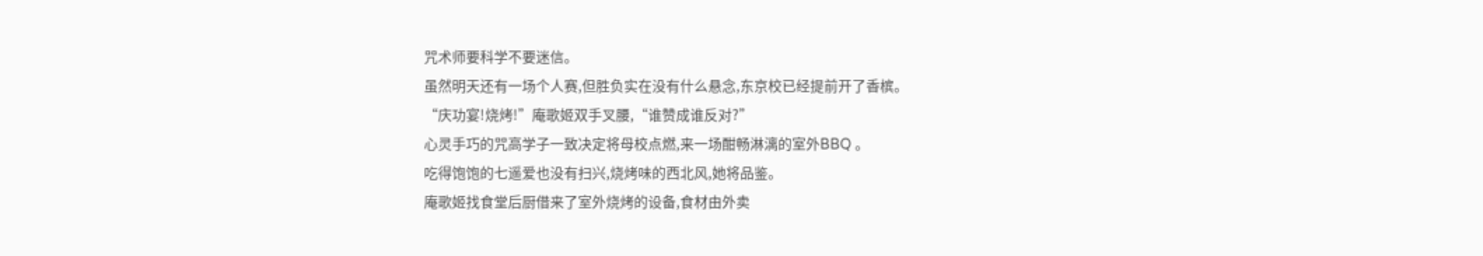咒术师要科学不要迷信。
虽然明天还有一场个人赛,但胜负实在没有什么悬念,东京校已经提前开了香槟。
“庆功宴!烧烤!”庵歌姬双手叉腰,“谁赞成谁反对?”
心灵手巧的咒高学子一致决定将母校点燃,来一场酣畅淋漓的室外BBQ 。
吃得饱饱的七遥爱也没有扫兴,烧烤味的西北风,她将品鉴。
庵歌姬找食堂后厨借来了室外烧烤的设备,食材由外卖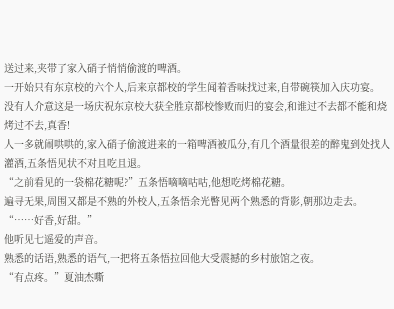送过来,夹带了家入硝子悄悄偷渡的啤酒。
一开始只有东京校的六个人,后来京都校的学生闻着香味找过来,自带碗筷加入庆功宴。
没有人介意这是一场庆祝东京校大获全胜京都校惨败而归的宴会,和谁过不去都不能和烧烤过不去,真香!
人一多就闹哄哄的,家入硝子偷渡进来的一箱啤酒被瓜分,有几个酒量很差的醉鬼到处找人灌酒,五条悟见状不对且吃且退。
“之前看见的一袋棉花糖呢?”五条悟嘀嘀咕咕,他想吃烤棉花糖。
遍寻无果,周围又都是不熟的外校人,五条悟余光瞥见两个熟悉的背影,朝那边走去。
“……好香,好甜。”
他听见七遥爱的声音。
熟悉的话语,熟悉的语气,一把将五条悟拉回他大受震撼的乡村旅馆之夜。
“有点疼。”夏油杰嘶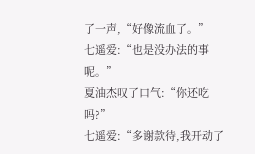了一声,“好像流血了。”
七遥爱:“也是没办法的事呢。”
夏油杰叹了口气:“你还吃吗?”
七遥爱:“多谢款待,我开动了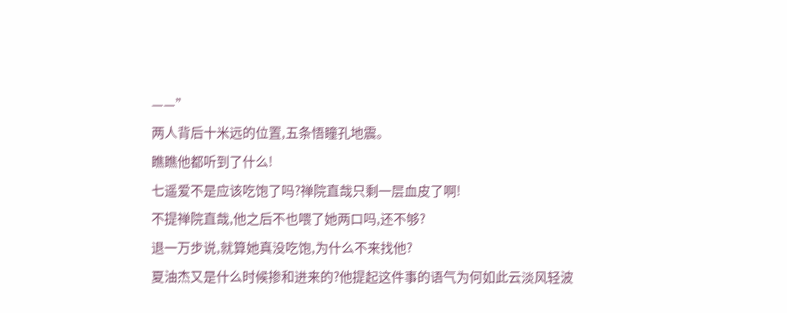——”
两人背后十米远的位置,五条悟瞳孔地震。
瞧瞧他都听到了什么!
七遥爱不是应该吃饱了吗?禅院直哉只剩一层血皮了啊!
不提禅院直哉,他之后不也喂了她两口吗,还不够?
退一万步说,就算她真没吃饱,为什么不来找他?
夏油杰又是什么时候掺和进来的?他提起这件事的语气为何如此云淡风轻波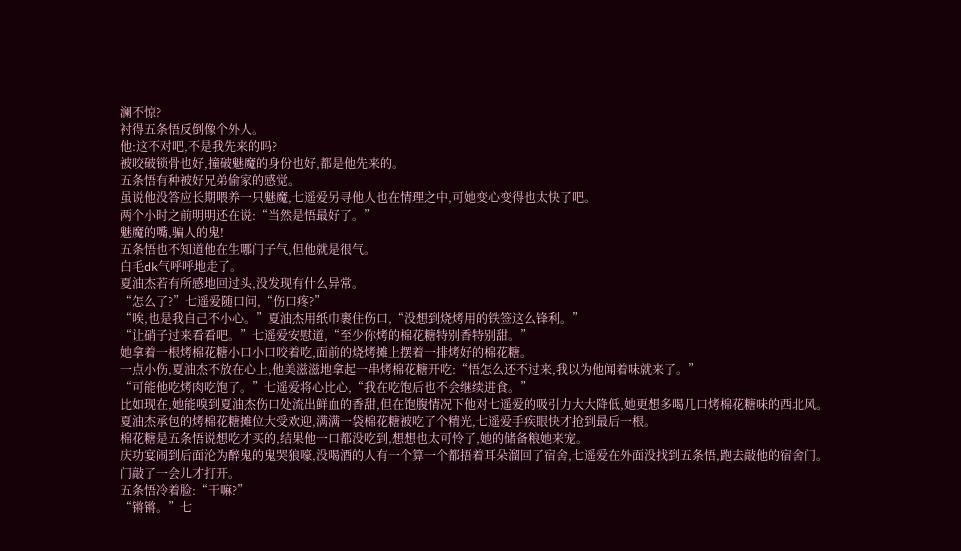澜不惊?
衬得五条悟反倒像个外人。
他:这不对吧,不是我先来的吗?
被咬破锁骨也好,撞破魅魔的身份也好,都是他先来的。
五条悟有种被好兄弟偷家的感觉。
虽说他没答应长期喂养一只魅魔,七遥爱另寻他人也在情理之中,可她变心变得也太快了吧。
两个小时之前明明还在说:“当然是悟最好了。”
魅魔的嘴,骗人的鬼!
五条悟也不知道他在生哪门子气,但他就是很气。
白毛dk气呼呼地走了。
夏油杰若有所感地回过头,没发现有什么异常。
“怎么了?”七遥爱随口问,“伤口疼?”
“唉,也是我自己不小心。”夏油杰用纸巾裹住伤口,“没想到烧烤用的铁签这么锋利。”
“让硝子过来看看吧。”七遥爱安慰道,“至少你烤的棉花糖特别香特别甜。”
她拿着一根烤棉花糖小口小口咬着吃,面前的烧烤摊上摆着一排烤好的棉花糖。
一点小伤,夏油杰不放在心上,他美滋滋地拿起一串烤棉花糖开吃:“悟怎么还不过来,我以为他闻着味就来了。”
“可能他吃烤肉吃饱了。”七遥爱将心比心,“我在吃饱后也不会继续进食。”
比如现在,她能嗅到夏油杰伤口处流出鲜血的香甜,但在饱腹情况下他对七遥爱的吸引力大大降低,她更想多喝几口烤棉花糖味的西北风。
夏油杰承包的烤棉花糖摊位大受欢迎,满满一袋棉花糖被吃了个精光,七遥爱手疾眼快才抢到最后一根。
棉花糖是五条悟说想吃才买的,结果他一口都没吃到,想想也太可怜了,她的储备粮她来宠。
庆功宴闹到后面沦为醉鬼的鬼哭狼嚎,没喝酒的人有一个算一个都捂着耳朵溜回了宿舍,七遥爱在外面没找到五条悟,跑去敲他的宿舍门。
门敲了一会儿才打开。
五条悟冷着脸:“干嘛?”
“锵锵。”七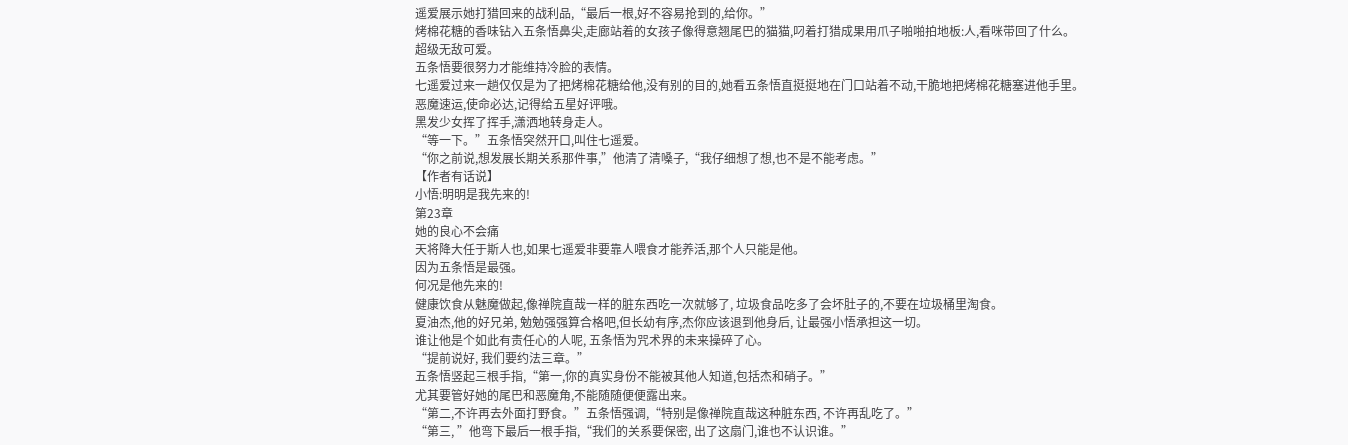遥爱展示她打猎回来的战利品,“最后一根,好不容易抢到的,给你。”
烤棉花糖的香味钻入五条悟鼻尖,走廊站着的女孩子像得意翘尾巴的猫猫,叼着打猎成果用爪子啪啪拍地板:人,看咪带回了什么。
超级无敌可爱。
五条悟要很努力才能维持冷脸的表情。
七遥爱过来一趟仅仅是为了把烤棉花糖给他,没有别的目的,她看五条悟直挺挺地在门口站着不动,干脆地把烤棉花糖塞进他手里。
恶魔速运,使命必达,记得给五星好评哦。
黑发少女挥了挥手,潇洒地转身走人。
“等一下。”五条悟突然开口,叫住七遥爱。
“你之前说,想发展长期关系那件事,”他清了清嗓子,“我仔细想了想,也不是不能考虑。”
【作者有话说】
小悟:明明是我先来的!
第23章
她的良心不会痛
天将降大任于斯人也,如果七遥爱非要靠人喂食才能养活,那个人只能是他。
因为五条悟是最强。
何况是他先来的!
健康饮食从魅魔做起,像禅院直哉一样的脏东西吃一次就够了, 垃圾食品吃多了会坏肚子的,不要在垃圾桶里淘食。
夏油杰,他的好兄弟, 勉勉强强算合格吧,但长幼有序,杰你应该退到他身后, 让最强小悟承担这一切。
谁让他是个如此有责任心的人呢, 五条悟为咒术界的未来操碎了心。
“提前说好, 我们要约法三章。”
五条悟竖起三根手指,“第一,你的真实身份不能被其他人知道,包括杰和硝子。”
尤其要管好她的尾巴和恶魔角,不能随随便便露出来。
“第二,不许再去外面打野食。”五条悟强调,“特别是像禅院直哉这种脏东西, 不许再乱吃了。”
“第三, ”他弯下最后一根手指,“我们的关系要保密, 出了这扇门,谁也不认识谁。”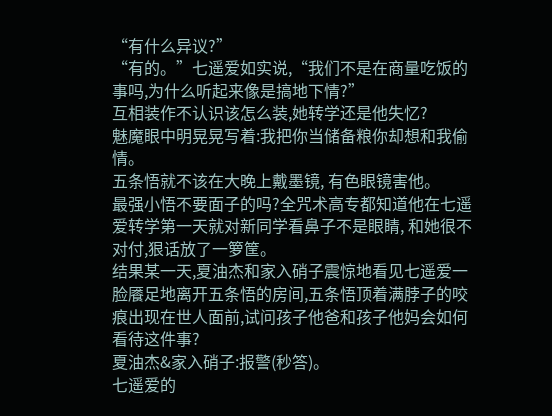“有什么异议?”
“有的。”七遥爱如实说,“我们不是在商量吃饭的事吗,为什么听起来像是搞地下情?”
互相装作不认识该怎么装,她转学还是他失忆?
魅魔眼中明晃晃写着:我把你当储备粮你却想和我偷情。
五条悟就不该在大晚上戴墨镜, 有色眼镜害他。
最强小悟不要面子的吗?全咒术高专都知道他在七遥爱转学第一天就对新同学看鼻子不是眼睛, 和她很不对付,狠话放了一箩筐。
结果某一天,夏油杰和家入硝子震惊地看见七遥爱一脸餍足地离开五条悟的房间,五条悟顶着满脖子的咬痕出现在世人面前,试问孩子他爸和孩子他妈会如何看待这件事?
夏油杰&家入硝子:报警(秒答)。
七遥爱的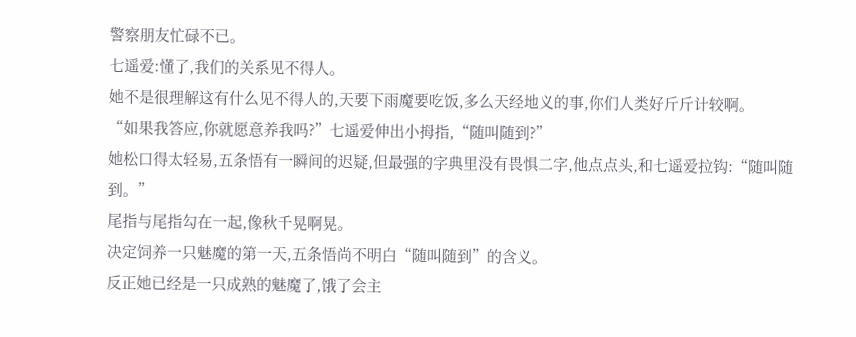警察朋友忙碌不已。
七遥爱:懂了,我们的关系见不得人。
她不是很理解这有什么见不得人的,天要下雨魔要吃饭,多么天经地义的事,你们人类好斤斤计较啊。
“如果我答应,你就愿意养我吗?”七遥爱伸出小拇指,“随叫随到?”
她松口得太轻易,五条悟有一瞬间的迟疑,但最强的字典里没有畏惧二字,他点点头,和七遥爱拉钩:“随叫随到。”
尾指与尾指勾在一起,像秋千晃啊晃。
决定饲养一只魅魔的第一天,五条悟尚不明白“随叫随到”的含义。
反正她已经是一只成熟的魅魔了,饿了会主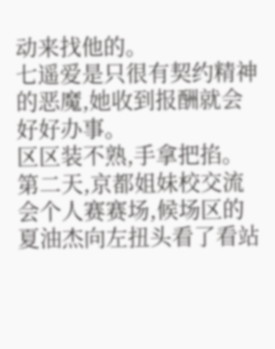动来找他的。
七遥爱是只很有契约精神的恶魔,她收到报酬就会好好办事。
区区装不熟,手拿把掐。
第二天,京都姐妹校交流会个人赛赛场,候场区的夏油杰向左扭头看了看站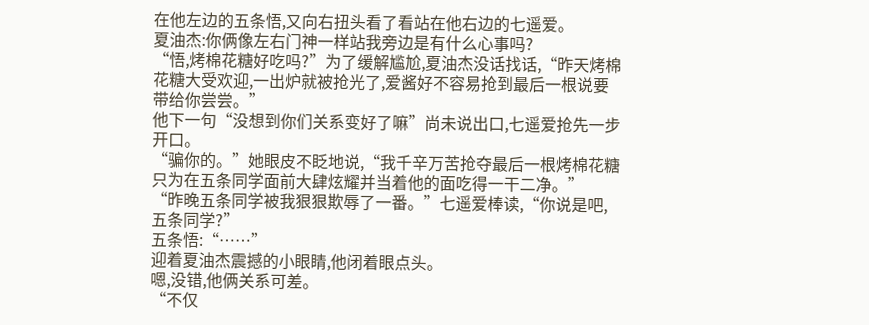在他左边的五条悟,又向右扭头看了看站在他右边的七遥爱。
夏油杰:你俩像左右门神一样站我旁边是有什么心事吗?
“悟,烤棉花糖好吃吗?”为了缓解尴尬,夏油杰没话找话,“昨天烤棉花糖大受欢迎,一出炉就被抢光了,爱酱好不容易抢到最后一根说要带给你尝尝。”
他下一句“没想到你们关系变好了嘛”尚未说出口,七遥爱抢先一步开口。
“骗你的。”她眼皮不眨地说,“我千辛万苦抢夺最后一根烤棉花糖只为在五条同学面前大肆炫耀并当着他的面吃得一干二净。”
“昨晚五条同学被我狠狠欺辱了一番。”七遥爱棒读,“你说是吧,五条同学?”
五条悟:“……”
迎着夏油杰震撼的小眼睛,他闭着眼点头。
嗯,没错,他俩关系可差。
“不仅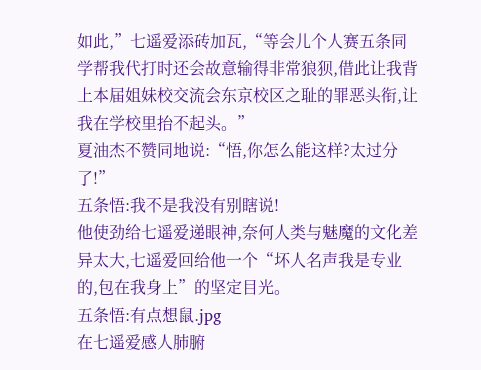如此,”七遥爱添砖加瓦,“等会儿个人赛五条同学帮我代打时还会故意输得非常狼狈,借此让我背上本届姐妹校交流会东京校区之耻的罪恶头衔,让我在学校里抬不起头。”
夏油杰不赞同地说:“悟,你怎么能这样?太过分了!”
五条悟:我不是我没有别瞎说!
他使劲给七遥爱递眼神,奈何人类与魅魔的文化差异太大,七遥爱回给他一个“坏人名声我是专业的,包在我身上”的坚定目光。
五条悟:有点想鼠.jpg
在七遥爱感人肺腑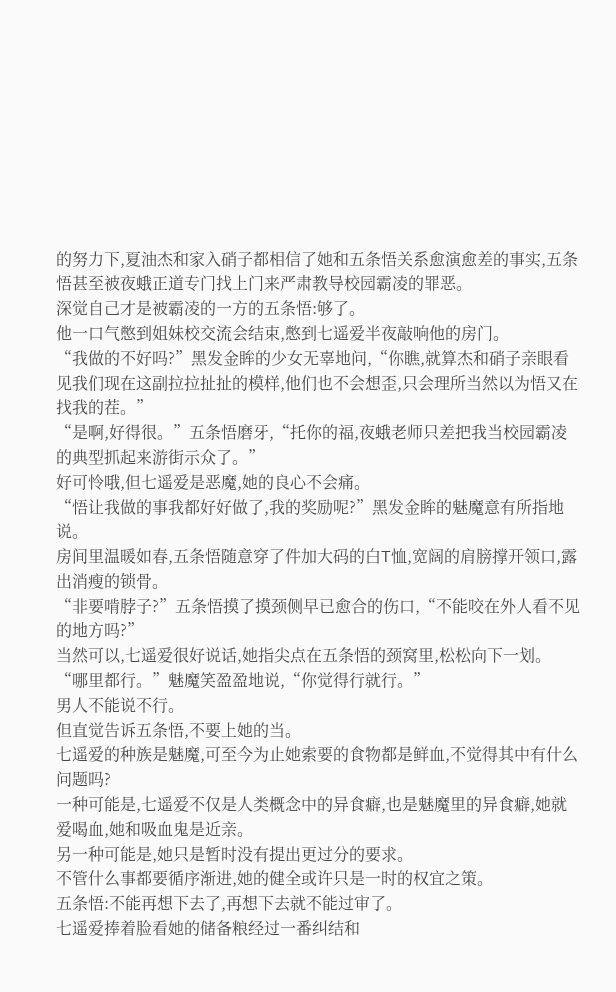的努力下,夏油杰和家入硝子都相信了她和五条悟关系愈演愈差的事实,五条悟甚至被夜蛾正道专门找上门来严肃教导校园霸凌的罪恶。
深觉自己才是被霸凌的一方的五条悟:够了。
他一口气憋到姐妹校交流会结束,憋到七遥爱半夜敲响他的房门。
“我做的不好吗?”黑发金眸的少女无辜地问,“你瞧,就算杰和硝子亲眼看见我们现在这副拉拉扯扯的模样,他们也不会想歪,只会理所当然以为悟又在找我的茬。”
“是啊,好得很。”五条悟磨牙,“托你的福,夜蛾老师只差把我当校园霸凌的典型抓起来游街示众了。”
好可怜哦,但七遥爱是恶魔,她的良心不会痛。
“悟让我做的事我都好好做了,我的奖励呢?”黑发金眸的魅魔意有所指地说。
房间里温暖如春,五条悟随意穿了件加大码的白T恤,宽阔的肩膀撑开领口,露出消瘦的锁骨。
“非要啃脖子?”五条悟摸了摸颈侧早已愈合的伤口,“不能咬在外人看不见的地方吗?”
当然可以,七遥爱很好说话,她指尖点在五条悟的颈窝里,松松向下一划。
“哪里都行。”魅魔笑盈盈地说,“你觉得行就行。”
男人不能说不行。
但直觉告诉五条悟,不要上她的当。
七遥爱的种族是魅魔,可至今为止她索要的食物都是鲜血,不觉得其中有什么问题吗?
一种可能是,七遥爱不仅是人类概念中的异食癖,也是魅魔里的异食癖,她就爱喝血,她和吸血鬼是近亲。
另一种可能是,她只是暂时没有提出更过分的要求。
不管什么事都要循序渐进,她的健全或许只是一时的权宜之策。
五条悟:不能再想下去了,再想下去就不能过审了。
七遥爱捧着脸看她的储备粮经过一番纠结和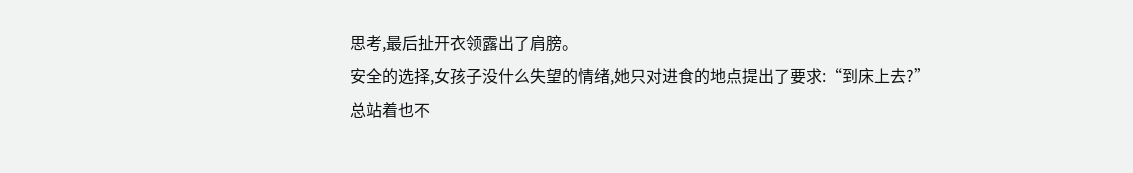思考,最后扯开衣领露出了肩膀。
安全的选择,女孩子没什么失望的情绪,她只对进食的地点提出了要求:“到床上去?”
总站着也不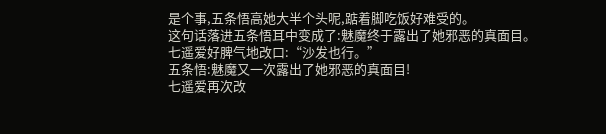是个事,五条悟高她大半个头呢,踮着脚吃饭好难受的。
这句话落进五条悟耳中变成了:魅魔终于露出了她邪恶的真面目。
七遥爱好脾气地改口:“沙发也行。”
五条悟:魅魔又一次露出了她邪恶的真面目!
七遥爱再次改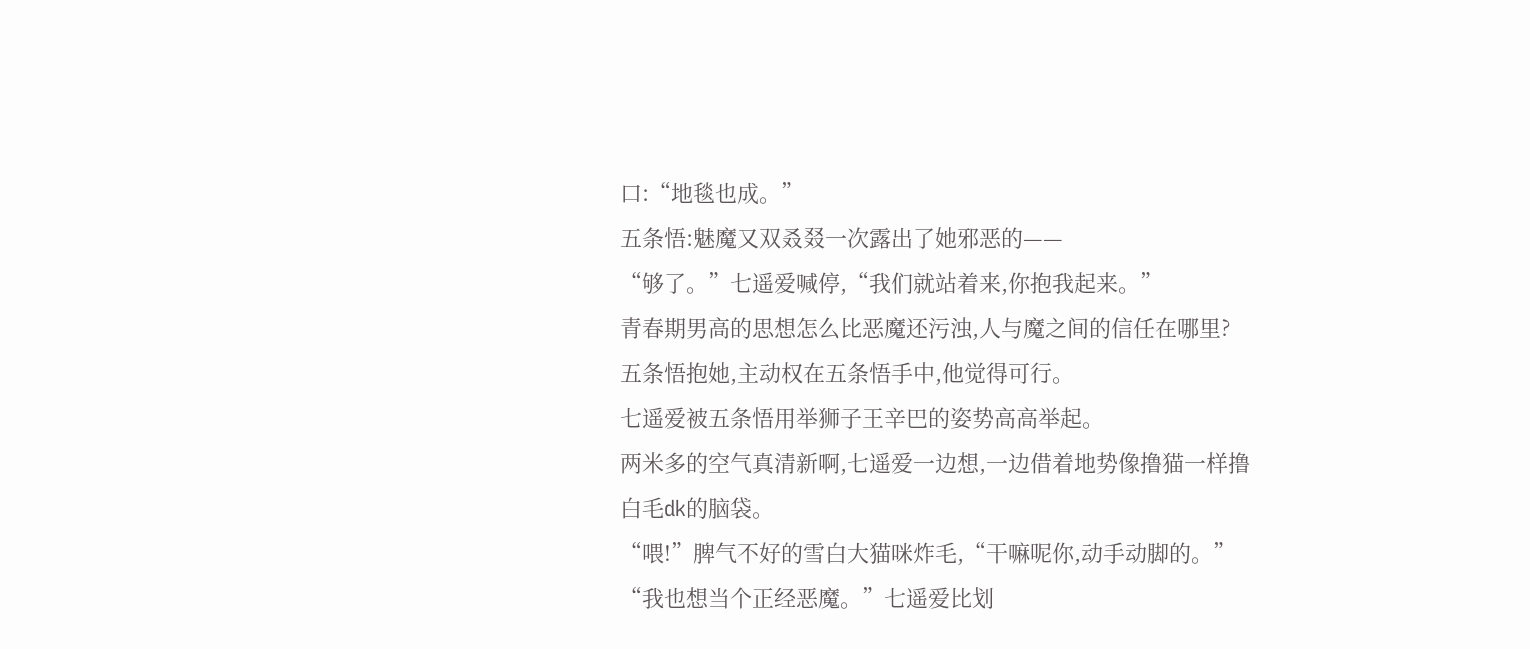口:“地毯也成。”
五条悟:魅魔又双叒叕一次露出了她邪恶的——
“够了。”七遥爱喊停,“我们就站着来,你抱我起来。”
青春期男高的思想怎么比恶魔还污浊,人与魔之间的信任在哪里?
五条悟抱她,主动权在五条悟手中,他觉得可行。
七遥爱被五条悟用举狮子王辛巴的姿势高高举起。
两米多的空气真清新啊,七遥爱一边想,一边借着地势像撸猫一样撸白毛dk的脑袋。
“喂!”脾气不好的雪白大猫咪炸毛,“干嘛呢你,动手动脚的。”
“我也想当个正经恶魔。”七遥爱比划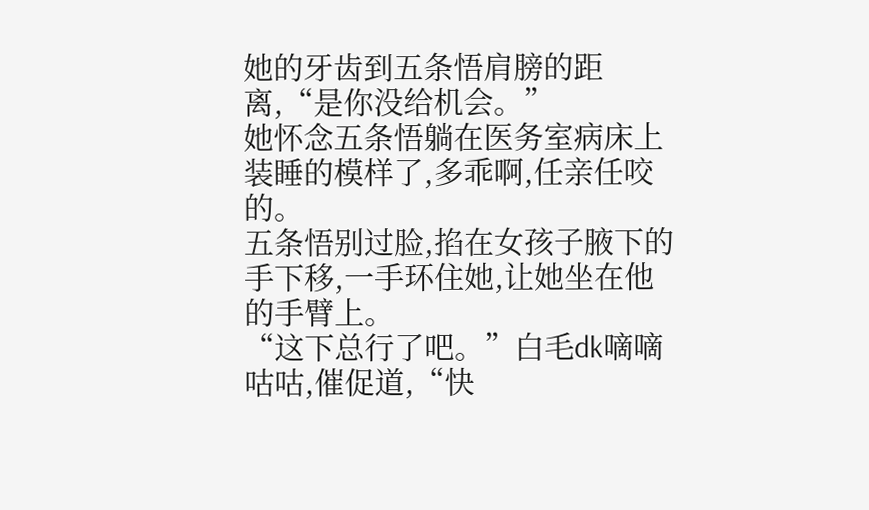她的牙齿到五条悟肩膀的距离,“是你没给机会。”
她怀念五条悟躺在医务室病床上装睡的模样了,多乖啊,任亲任咬的。
五条悟别过脸,掐在女孩子腋下的手下移,一手环住她,让她坐在他的手臂上。
“这下总行了吧。”白毛dk嘀嘀咕咕,催促道,“快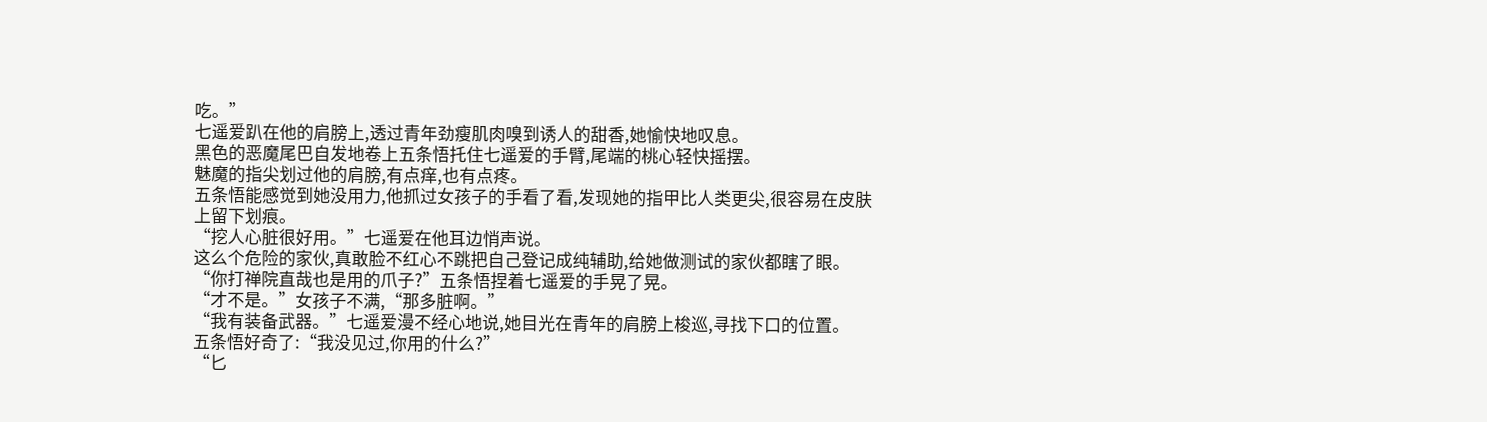吃。”
七遥爱趴在他的肩膀上,透过青年劲瘦肌肉嗅到诱人的甜香,她愉快地叹息。
黑色的恶魔尾巴自发地卷上五条悟托住七遥爱的手臂,尾端的桃心轻快摇摆。
魅魔的指尖划过他的肩膀,有点痒,也有点疼。
五条悟能感觉到她没用力,他抓过女孩子的手看了看,发现她的指甲比人类更尖,很容易在皮肤上留下划痕。
“挖人心脏很好用。”七遥爱在他耳边悄声说。
这么个危险的家伙,真敢脸不红心不跳把自己登记成纯辅助,给她做测试的家伙都瞎了眼。
“你打禅院直哉也是用的爪子?”五条悟捏着七遥爱的手晃了晃。
“才不是。”女孩子不满,“那多脏啊。”
“我有装备武器。”七遥爱漫不经心地说,她目光在青年的肩膀上梭巡,寻找下口的位置。
五条悟好奇了:“我没见过,你用的什么?”
“匕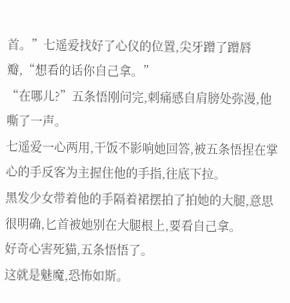首。”七遥爱找好了心仪的位置,尖牙蹭了蹭唇瓣,“想看的话你自己拿。”
“在哪儿?”五条悟刚问完,刺痛感自肩膀处弥漫,他嘶了一声。
七遥爱一心两用,干饭不影响她回答,被五条悟捏在掌心的手反客为主握住他的手指,往底下拉。
黑发少女带着他的手隔着裙摆拍了拍她的大腿,意思很明确,匕首被她别在大腿根上,要看自己拿。
好奇心害死猫,五条悟悟了。
这就是魅魔,恐怖如斯。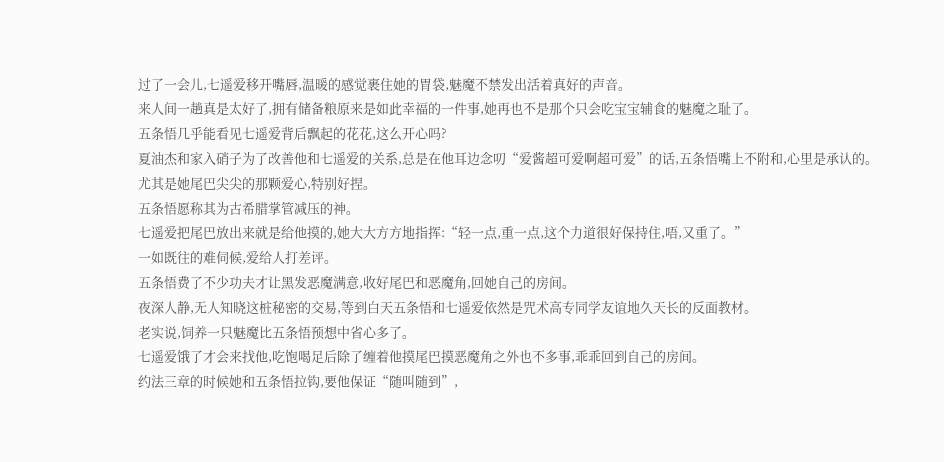过了一会儿,七遥爱移开嘴唇,温暖的感觉裹住她的胃袋,魅魔不禁发出活着真好的声音。
来人间一趟真是太好了,拥有储备粮原来是如此幸福的一件事,她再也不是那个只会吃宝宝辅食的魅魔之耻了。
五条悟几乎能看见七遥爱背后飘起的花花,这么开心吗?
夏油杰和家入硝子为了改善他和七遥爱的关系,总是在他耳边念叨“爱酱超可爱啊超可爱”的话,五条悟嘴上不附和,心里是承认的。
尤其是她尾巴尖尖的那颗爱心,特别好捏。
五条悟愿称其为古希腊掌管减压的神。
七遥爱把尾巴放出来就是给他摸的,她大大方方地指挥:“轻一点,重一点,这个力道很好保持住,唔,又重了。”
一如既往的难伺候,爱给人打差评。
五条悟费了不少功夫才让黑发恶魔满意,收好尾巴和恶魔角,回她自己的房间。
夜深人静,无人知晓这桩秘密的交易,等到白天五条悟和七遥爱依然是咒术高专同学友谊地久天长的反面教材。
老实说,饲养一只魅魔比五条悟预想中省心多了。
七遥爱饿了才会来找他,吃饱喝足后除了缠着他摸尾巴摸恶魔角之外也不多事,乖乖回到自己的房间。
约法三章的时候她和五条悟拉钩,要他保证“随叫随到”,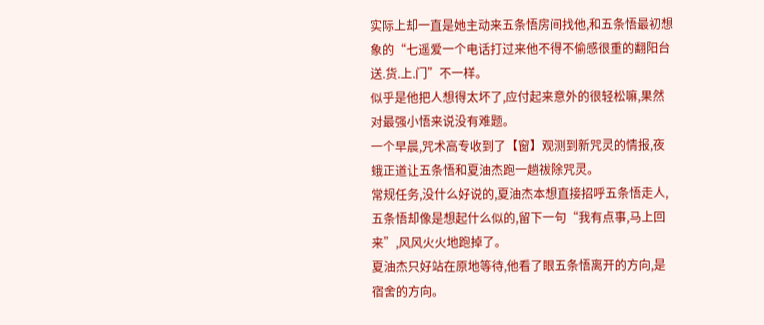实际上却一直是她主动来五条悟房间找他,和五条悟最初想象的“七遥爱一个电话打过来他不得不偷感很重的翻阳台送.货.上.门”不一样。
似乎是他把人想得太坏了,应付起来意外的很轻松嘛,果然对最强小悟来说没有难题。
一个早晨,咒术高专收到了【窗】观测到新咒灵的情报,夜蛾正道让五条悟和夏油杰跑一趟祓除咒灵。
常规任务,没什么好说的,夏油杰本想直接招呼五条悟走人,五条悟却像是想起什么似的,留下一句“我有点事,马上回来”,风风火火地跑掉了。
夏油杰只好站在原地等待,他看了眼五条悟离开的方向,是宿舍的方向。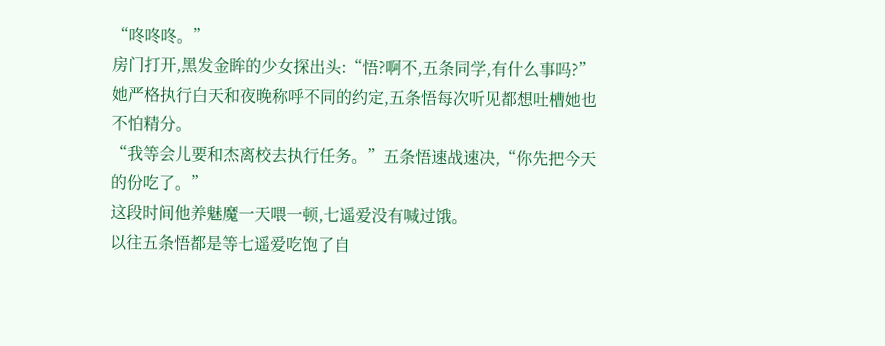“咚咚咚。”
房门打开,黑发金眸的少女探出头:“悟?啊不,五条同学,有什么事吗?”
她严格执行白天和夜晚称呼不同的约定,五条悟每次听见都想吐槽她也不怕精分。
“我等会儿要和杰离校去执行任务。”五条悟速战速决,“你先把今天的份吃了。”
这段时间他养魅魔一天喂一顿,七遥爱没有喊过饿。
以往五条悟都是等七遥爱吃饱了自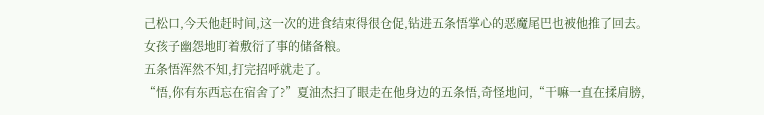己松口,今天他赶时间,这一次的进食结束得很仓促,钻进五条悟掌心的恶魔尾巴也被他推了回去。
女孩子幽怨地盯着敷衍了事的储备粮。
五条悟浑然不知,打完招呼就走了。
“悟,你有东西忘在宿舍了?”夏油杰扫了眼走在他身边的五条悟,奇怪地问,“干嘛一直在揉肩膀,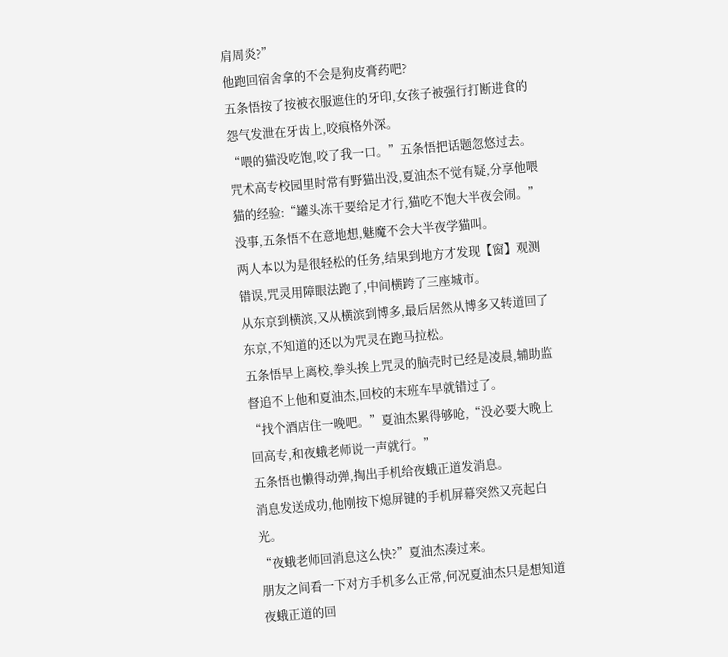肩周炎?”
他跑回宿舍拿的不会是狗皮膏药吧?
五条悟按了按被衣服遮住的牙印,女孩子被强行打断进食的怨气发泄在牙齿上,咬痕格外深。
“喂的猫没吃饱,咬了我一口。”五条悟把话题忽悠过去。
咒术高专校园里时常有野猫出没,夏油杰不觉有疑,分享他喂猫的经验:“罐头冻干要给足才行,猫吃不饱大半夜会闹。”
没事,五条悟不在意地想,魅魔不会大半夜学猫叫。
两人本以为是很轻松的任务,结果到地方才发现【窗】观测错误,咒灵用障眼法跑了,中间横跨了三座城市。
从东京到横滨,又从横滨到博多,最后居然从博多又转道回了东京,不知道的还以为咒灵在跑马拉松。
五条悟早上离校,拳头挨上咒灵的脑壳时已经是凌晨,辅助监督追不上他和夏油杰,回校的末班车早就错过了。
“找个酒店住一晚吧。”夏油杰累得够呛,“没必要大晚上回高专,和夜蛾老师说一声就行。”
五条悟也懒得动弹,掏出手机给夜蛾正道发消息。
消息发送成功,他刚按下熄屏键的手机屏幕突然又亮起白光。
“夜蛾老师回消息这么快?”夏油杰凑过来。
朋友之间看一下对方手机多么正常,何况夏油杰只是想知道夜蛾正道的回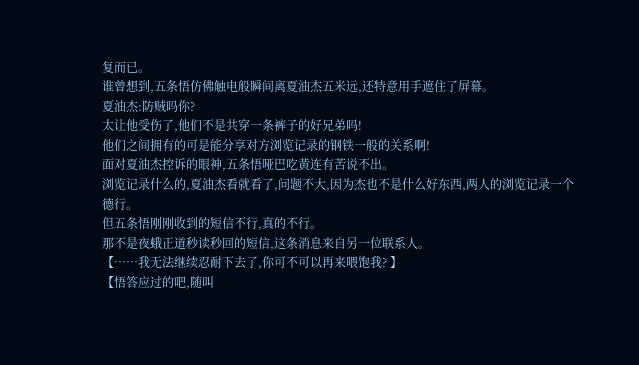复而已。
谁曾想到,五条悟仿佛触电般瞬间离夏油杰五米远,还特意用手遮住了屏幕。
夏油杰:防贼吗你?
太让他受伤了,他们不是共穿一条裤子的好兄弟吗!
他们之间拥有的可是能分享对方浏览记录的钢铁一般的关系啊!
面对夏油杰控诉的眼神,五条悟哑巴吃黄连有苦说不出。
浏览记录什么的,夏油杰看就看了,问题不大,因为杰也不是什么好东西,两人的浏览记录一个德行。
但五条悟刚刚收到的短信不行,真的不行。
那不是夜蛾正道秒读秒回的短信,这条消息来自另一位联系人。
【……我无法继续忍耐下去了,你可不可以再来喂饱我? 】
【悟答应过的吧,随叫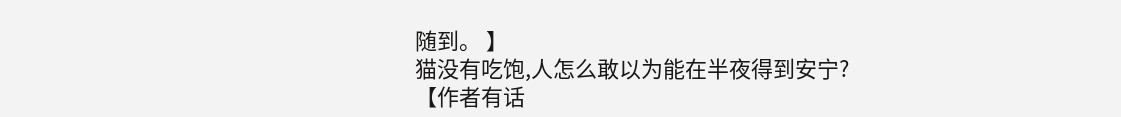随到。 】
猫没有吃饱,人怎么敢以为能在半夜得到安宁?
【作者有话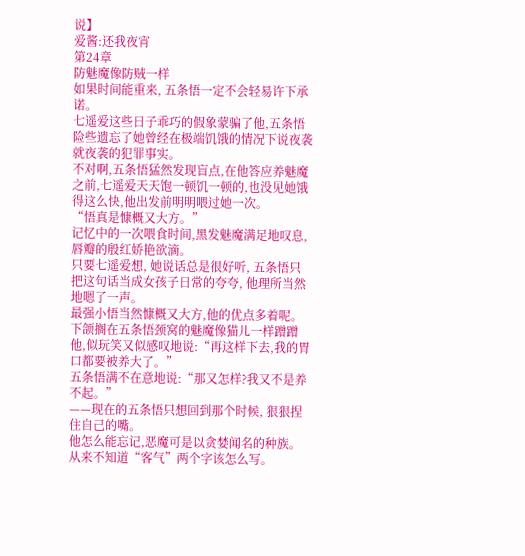说】
爱酱:还我夜宵
第24章
防魅魔像防贼一样
如果时间能重来, 五条悟一定不会轻易许下承诺。
七遥爱这些日子乖巧的假象蒙骗了他,五条悟险些遗忘了她曾经在极端饥饿的情况下说夜袭就夜袭的犯罪事实。
不对啊,五条悟猛然发现盲点,在他答应养魅魔之前,七遥爱天天饱一顿饥一顿的,也没见她饿得这么快,他出发前明明喂过她一次。
“悟真是慷概又大方。”
记忆中的一次喂食时间,黑发魅魔满足地叹息,唇瓣的殷红娇艳欲滴。
只要七遥爱想, 她说话总是很好听, 五条悟只把这句话当成女孩子日常的夸夸, 他理所当然地嗯了一声。
最强小悟当然慷概又大方,他的优点多着呢。
下颌搁在五条悟颈窝的魅魔像猫儿一样蹭蹭他,似玩笑又似感叹地说:“再这样下去,我的胃口都要被养大了。”
五条悟满不在意地说:“那又怎样?我又不是养不起。”
——现在的五条悟只想回到那个时候, 狠狠捏住自己的嘴。
他怎么能忘记,恶魔可是以贪婪闻名的种族。
从来不知道“客气”两个字该怎么写。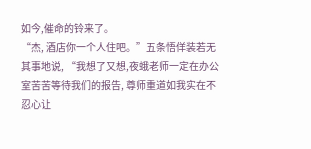如今,催命的铃来了。
“杰, 酒店你一个人住吧。”五条悟佯装若无其事地说, “我想了又想,夜蛾老师一定在办公室苦苦等待我们的报告, 尊师重道如我实在不忍心让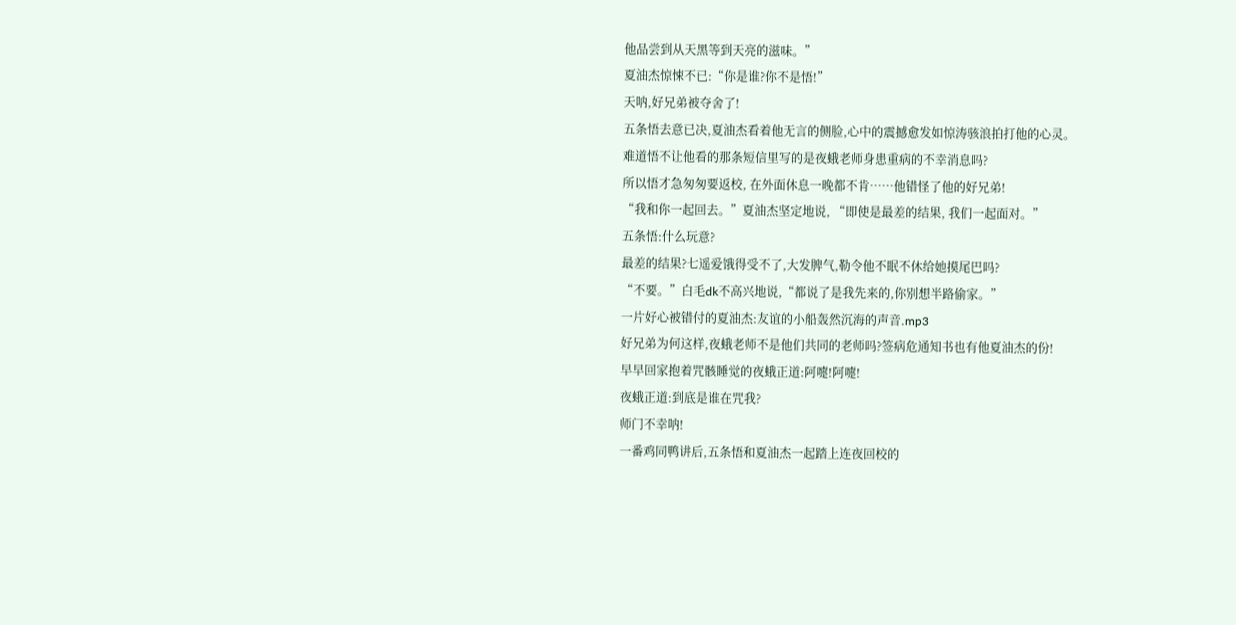他品尝到从天黑等到天亮的滋味。”
夏油杰惊悚不已:“你是谁?你不是悟!”
天呐,好兄弟被夺舍了!
五条悟去意已决,夏油杰看着他无言的侧脸,心中的震撼愈发如惊涛骇浪拍打他的心灵。
难道悟不让他看的那条短信里写的是夜蛾老师身患重病的不幸消息吗?
所以悟才急匆匆要返校, 在外面休息一晚都不肯……他错怪了他的好兄弟!
“我和你一起回去。”夏油杰坚定地说, “即使是最差的结果, 我们一起面对。”
五条悟:什么玩意?
最差的结果?七遥爱饿得受不了,大发脾气,勒令他不眠不休给她摸尾巴吗?
“不要。”白毛dk不高兴地说,“都说了是我先来的,你别想半路偷家。”
一片好心被错付的夏油杰:友谊的小船轰然沉海的声音.mp3
好兄弟为何这样,夜蛾老师不是他们共同的老师吗?签病危通知书也有他夏油杰的份!
早早回家抱着咒骸睡觉的夜蛾正道:阿嚏!阿嚏!
夜蛾正道:到底是谁在咒我?
师门不幸呐!
一番鸡同鸭讲后,五条悟和夏油杰一起踏上连夜回校的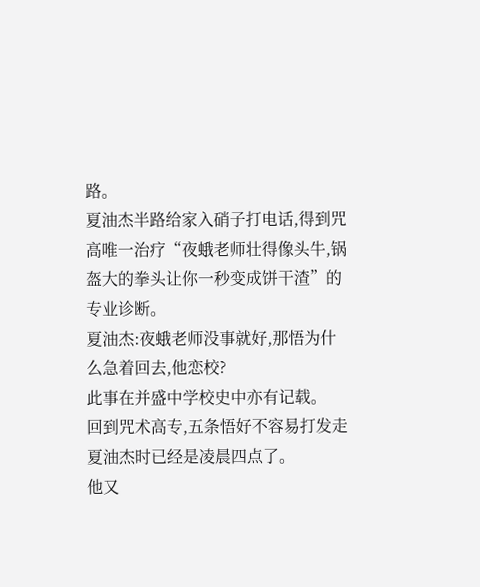路。
夏油杰半路给家入硝子打电话,得到咒高唯一治疗“夜蛾老师壮得像头牛,锅盔大的拳头让你一秒变成饼干渣”的专业诊断。
夏油杰:夜蛾老师没事就好,那悟为什么急着回去,他恋校?
此事在并盛中学校史中亦有记载。
回到咒术高专,五条悟好不容易打发走夏油杰时已经是凌晨四点了。
他又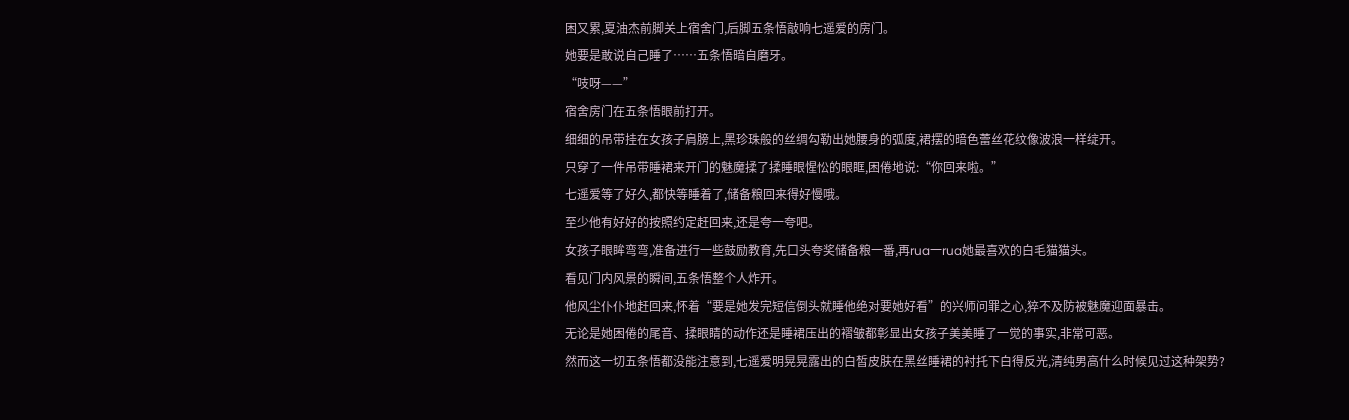困又累,夏油杰前脚关上宿舍门,后脚五条悟敲响七遥爱的房门。
她要是敢说自己睡了……五条悟暗自磨牙。
“吱呀——”
宿舍房门在五条悟眼前打开。
细细的吊带挂在女孩子肩膀上,黑珍珠般的丝绸勾勒出她腰身的弧度,裙摆的暗色蕾丝花纹像波浪一样绽开。
只穿了一件吊带睡裙来开门的魅魔揉了揉睡眼惺忪的眼眶,困倦地说:“你回来啦。”
七遥爱等了好久,都快等睡着了,储备粮回来得好慢哦。
至少他有好好的按照约定赶回来,还是夸一夸吧。
女孩子眼眸弯弯,准备进行一些鼓励教育,先口头夸奖储备粮一番,再rua一rua她最喜欢的白毛猫猫头。
看见门内风景的瞬间,五条悟整个人炸开。
他风尘仆仆地赶回来,怀着“要是她发完短信倒头就睡他绝对要她好看”的兴师问罪之心,猝不及防被魅魔迎面暴击。
无论是她困倦的尾音、揉眼睛的动作还是睡裙压出的褶皱都彰显出女孩子美美睡了一觉的事实,非常可恶。
然而这一切五条悟都没能注意到,七遥爱明晃晃露出的白皙皮肤在黑丝睡裙的衬托下白得反光,清纯男高什么时候见过这种架势?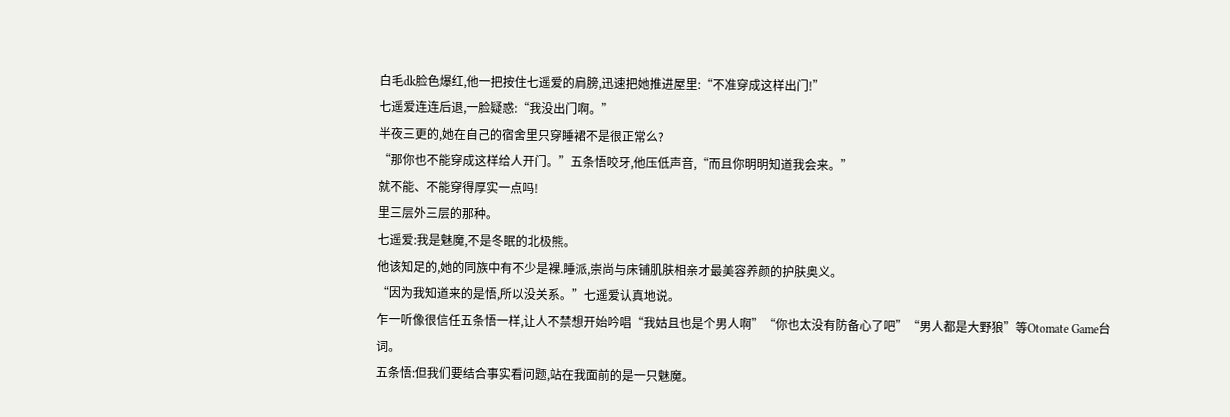白毛dk脸色爆红,他一把按住七遥爱的肩膀,迅速把她推进屋里:“不准穿成这样出门!”
七遥爱连连后退,一脸疑惑:“我没出门啊。”
半夜三更的,她在自己的宿舍里只穿睡裙不是很正常么?
“那你也不能穿成这样给人开门。”五条悟咬牙,他压低声音,“而且你明明知道我会来。”
就不能、不能穿得厚实一点吗!
里三层外三层的那种。
七遥爱:我是魅魔,不是冬眠的北极熊。
他该知足的,她的同族中有不少是裸.睡派,崇尚与床铺肌肤相亲才最美容养颜的护肤奥义。
“因为我知道来的是悟,所以没关系。”七遥爱认真地说。
乍一听像很信任五条悟一样,让人不禁想开始吟唱“我姑且也是个男人啊”“你也太没有防备心了吧”“男人都是大野狼”等Otomate Game台词。
五条悟:但我们要结合事实看问题,站在我面前的是一只魅魔。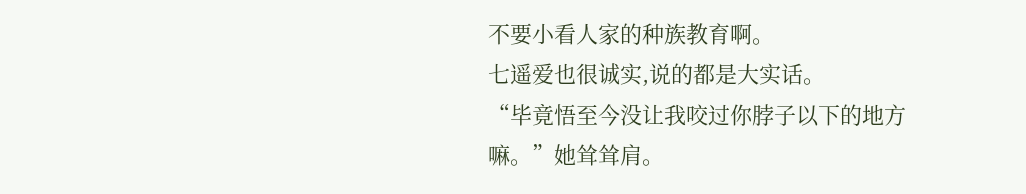不要小看人家的种族教育啊。
七遥爱也很诚实,说的都是大实话。
“毕竟悟至今没让我咬过你脖子以下的地方嘛。”她耸耸肩。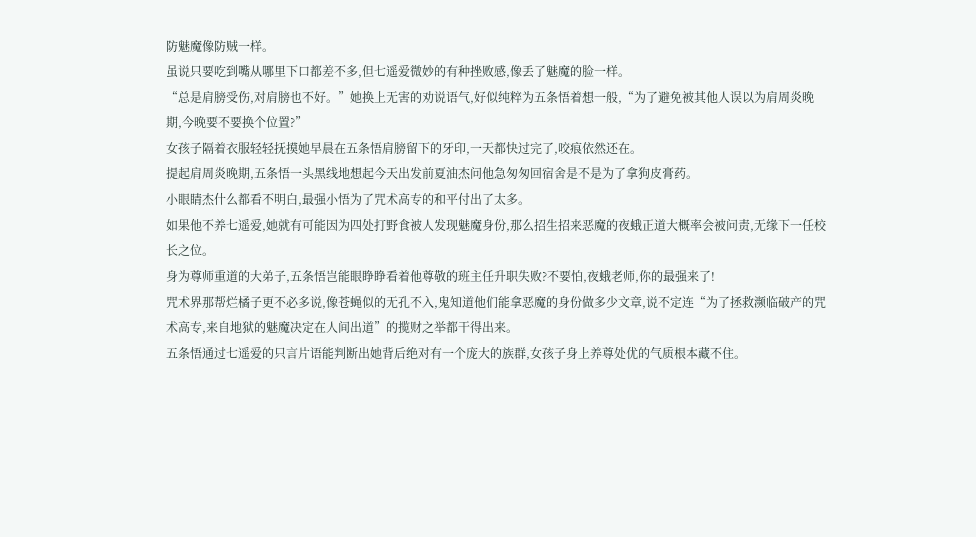防魅魔像防贼一样。
虽说只要吃到嘴从哪里下口都差不多,但七遥爱微妙的有种挫败感,像丢了魅魔的脸一样。
“总是肩膀受伤,对肩膀也不好。”她换上无害的劝说语气,好似纯粹为五条悟着想一般,“为了避免被其他人误以为肩周炎晚期,今晚要不要换个位置?”
女孩子隔着衣服轻轻抚摸她早晨在五条悟肩膀留下的牙印,一天都快过完了,咬痕依然还在。
提起肩周炎晚期,五条悟一头黑线地想起今天出发前夏油杰问他急匆匆回宿舍是不是为了拿狗皮膏药。
小眼睛杰什么都看不明白,最强小悟为了咒术高专的和平付出了太多。
如果他不养七遥爱,她就有可能因为四处打野食被人发现魅魔身份,那么招生招来恶魔的夜蛾正道大概率会被问责,无缘下一任校长之位。
身为尊师重道的大弟子,五条悟岂能眼睁睁看着他尊敬的班主任升职失败?不要怕,夜蛾老师,你的最强来了!
咒术界那帮烂橘子更不必多说,像苍蝇似的无孔不入,鬼知道他们能拿恶魔的身份做多少文章,说不定连“为了拯救濒临破产的咒术高专,来自地狱的魅魔决定在人间出道”的揽财之举都干得出来。
五条悟通过七遥爱的只言片语能判断出她背后绝对有一个庞大的族群,女孩子身上养尊处优的气质根本藏不住。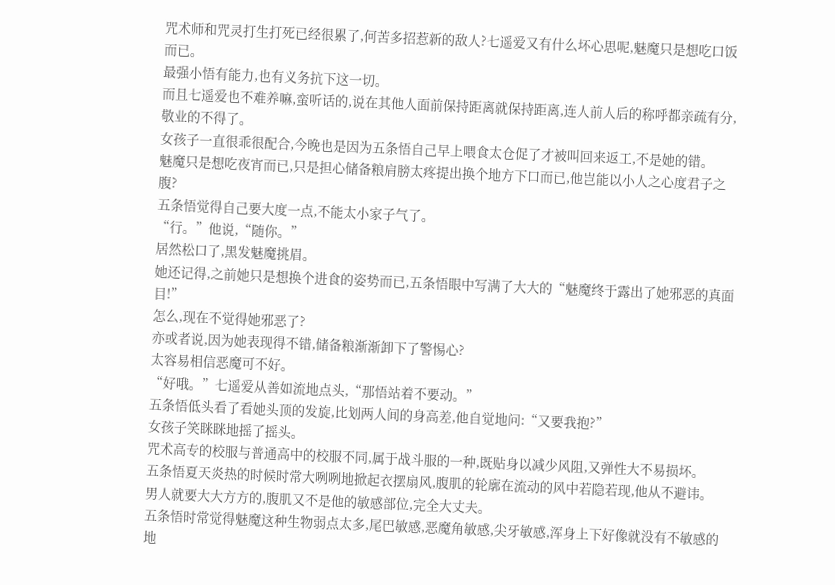咒术师和咒灵打生打死已经很累了,何苦多招惹新的敌人?七遥爱又有什么坏心思呢,魅魔只是想吃口饭而已。
最强小悟有能力,也有义务抗下这一切。
而且七遥爱也不难养嘛,蛮听话的,说在其他人面前保持距离就保持距离,连人前人后的称呼都亲疏有分,敬业的不得了。
女孩子一直很乖很配合,今晚也是因为五条悟自己早上喂食太仓促了才被叫回来返工,不是她的错。
魅魔只是想吃夜宵而已,只是担心储备粮肩膀太疼提出换个地方下口而已,他岂能以小人之心度君子之腹?
五条悟觉得自己要大度一点,不能太小家子气了。
“行。”他说,“随你。”
居然松口了,黑发魅魔挑眉。
她还记得,之前她只是想换个进食的姿势而已,五条悟眼中写满了大大的“魅魔终于露出了她邪恶的真面目!”
怎么,现在不觉得她邪恶了?
亦或者说,因为她表现得不错,储备粮渐渐卸下了警惕心?
太容易相信恶魔可不好。
“好哦。”七遥爱从善如流地点头,“那悟站着不要动。”
五条悟低头看了看她头顶的发旋,比划两人间的身高差,他自觉地问:“又要我抱?”
女孩子笑眯眯地摇了摇头。
咒术高专的校服与普通高中的校服不同,属于战斗服的一种,既贴身以减少风阻,又弹性大不易损坏。
五条悟夏天炎热的时候时常大咧咧地掀起衣摆扇风,腹肌的轮廓在流动的风中若隐若现,他从不避讳。
男人就要大大方方的,腹肌又不是他的敏感部位,完全大丈夫。
五条悟时常觉得魅魔这种生物弱点太多,尾巴敏感,恶魔角敏感,尖牙敏感,浑身上下好像就没有不敏感的地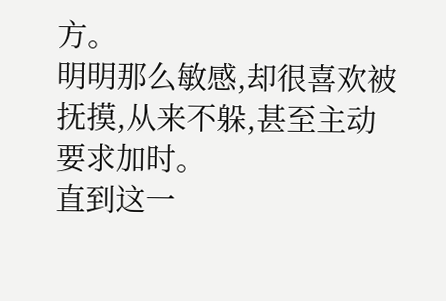方。
明明那么敏感,却很喜欢被抚摸,从来不躲,甚至主动要求加时。
直到这一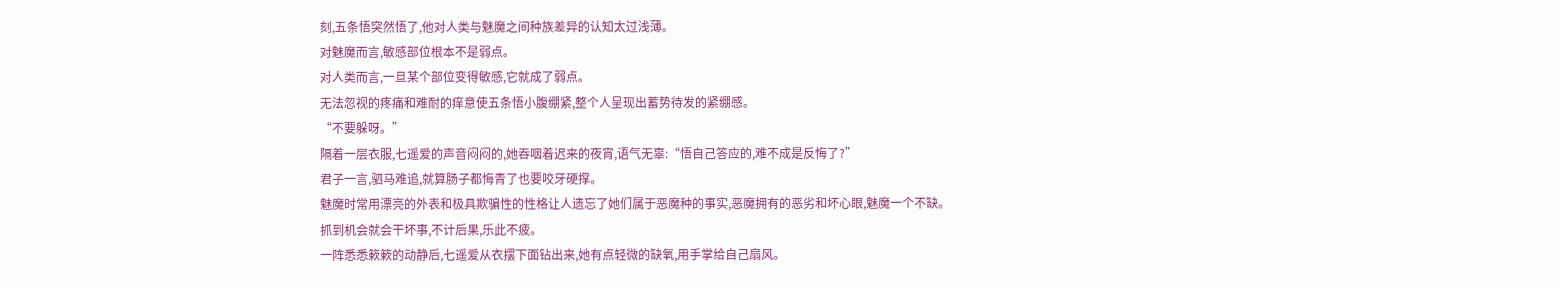刻,五条悟突然悟了,他对人类与魅魔之间种族差异的认知太过浅薄。
对魅魔而言,敏感部位根本不是弱点。
对人类而言,一旦某个部位变得敏感,它就成了弱点。
无法忽视的疼痛和难耐的痒意使五条悟小腹绷紧,整个人呈现出蓄势待发的紧绷感。
“不要躲呀。”
隔着一层衣服,七遥爱的声音闷闷的,她吞咽着迟来的夜宵,语气无辜:“悟自己答应的,难不成是反悔了?”
君子一言,驷马难追,就算肠子都悔青了也要咬牙硬撑。
魅魔时常用漂亮的外表和极具欺骗性的性格让人遗忘了她们属于恶魔种的事实,恶魔拥有的恶劣和坏心眼,魅魔一个不缺。
抓到机会就会干坏事,不计后果,乐此不疲。
一阵悉悉簌簌的动静后,七遥爱从衣摆下面钻出来,她有点轻微的缺氧,用手掌给自己扇风。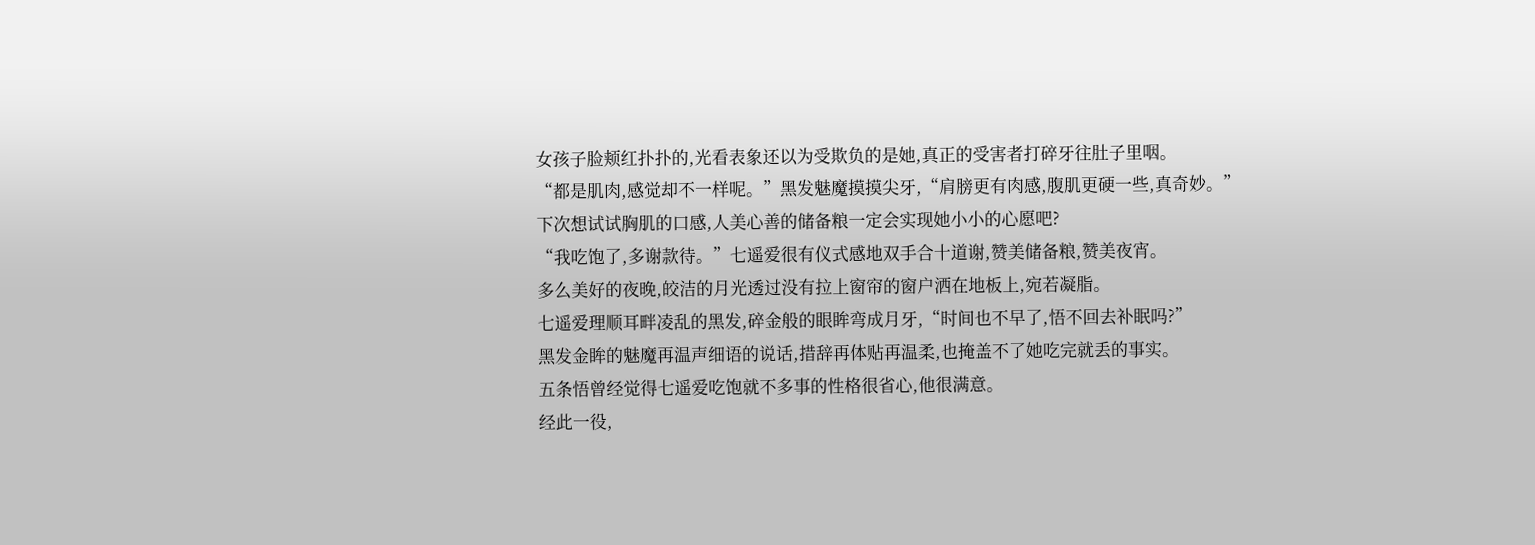女孩子脸颊红扑扑的,光看表象还以为受欺负的是她,真正的受害者打碎牙往肚子里咽。
“都是肌肉,感觉却不一样呢。”黑发魅魔摸摸尖牙,“肩膀更有肉感,腹肌更硬一些,真奇妙。”
下次想试试胸肌的口感,人美心善的储备粮一定会实现她小小的心愿吧?
“我吃饱了,多谢款待。”七遥爱很有仪式感地双手合十道谢,赞美储备粮,赞美夜宵。
多么美好的夜晚,皎洁的月光透过没有拉上窗帘的窗户洒在地板上,宛若凝脂。
七遥爱理顺耳畔凌乱的黑发,碎金般的眼眸弯成月牙,“时间也不早了,悟不回去补眠吗?”
黑发金眸的魅魔再温声细语的说话,措辞再体贴再温柔,也掩盖不了她吃完就丢的事实。
五条悟曾经觉得七遥爱吃饱就不多事的性格很省心,他很满意。
经此一役,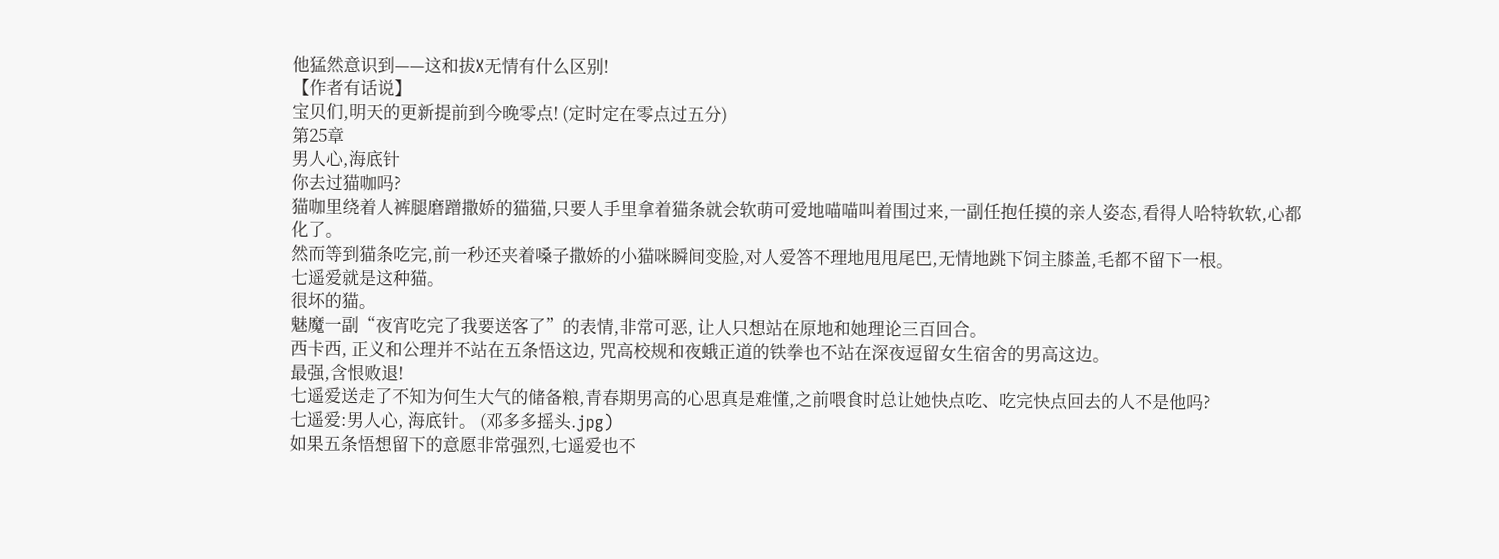他猛然意识到——这和拔X无情有什么区别!
【作者有话说】
宝贝们,明天的更新提前到今晚零点! (定时定在零点过五分)
第25章
男人心,海底针
你去过猫咖吗?
猫咖里绕着人裤腿磨蹭撒娇的猫猫,只要人手里拿着猫条就会软萌可爱地喵喵叫着围过来,一副任抱任摸的亲人姿态,看得人哈特软软,心都化了。
然而等到猫条吃完,前一秒还夹着嗓子撒娇的小猫咪瞬间变脸,对人爱答不理地甩甩尾巴,无情地跳下饲主膝盖,毛都不留下一根。
七遥爱就是这种猫。
很坏的猫。
魅魔一副“夜宵吃完了我要送客了”的表情,非常可恶, 让人只想站在原地和她理论三百回合。
西卡西, 正义和公理并不站在五条悟这边, 咒高校规和夜蛾正道的铁拳也不站在深夜逗留女生宿舍的男高这边。
最强,含恨败退!
七遥爱送走了不知为何生大气的储备粮,青春期男高的心思真是难懂,之前喂食时总让她快点吃、吃完快点回去的人不是他吗?
七遥爱:男人心, 海底针。 (邓多多摇头.jpg)
如果五条悟想留下的意愿非常强烈,七遥爱也不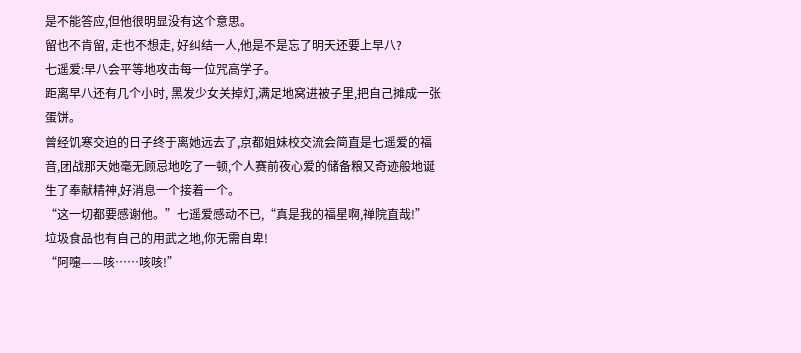是不能答应,但他很明显没有这个意思。
留也不肯留, 走也不想走, 好纠结一人,他是不是忘了明天还要上早八?
七遥爱:早八会平等地攻击每一位咒高学子。
距离早八还有几个小时, 黑发少女关掉灯,满足地窝进被子里,把自己摊成一张蛋饼。
曾经饥寒交迫的日子终于离她远去了,京都姐妹校交流会简直是七遥爱的福音,团战那天她毫无顾忌地吃了一顿,个人赛前夜心爱的储备粮又奇迹般地诞生了奉献精神,好消息一个接着一个。
“这一切都要感谢他。”七遥爱感动不已,“真是我的福星啊,禅院直哉!”
垃圾食品也有自己的用武之地,你无需自卑!
“阿嚏——咳……咳咳!”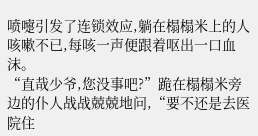喷嚏引发了连锁效应,躺在榻榻米上的人咳嗽不已,每咳一声便跟着呕出一口血沫。
“直哉少爷,您没事吧?”跪在榻榻米旁边的仆人战战兢兢地问,“要不还是去医院住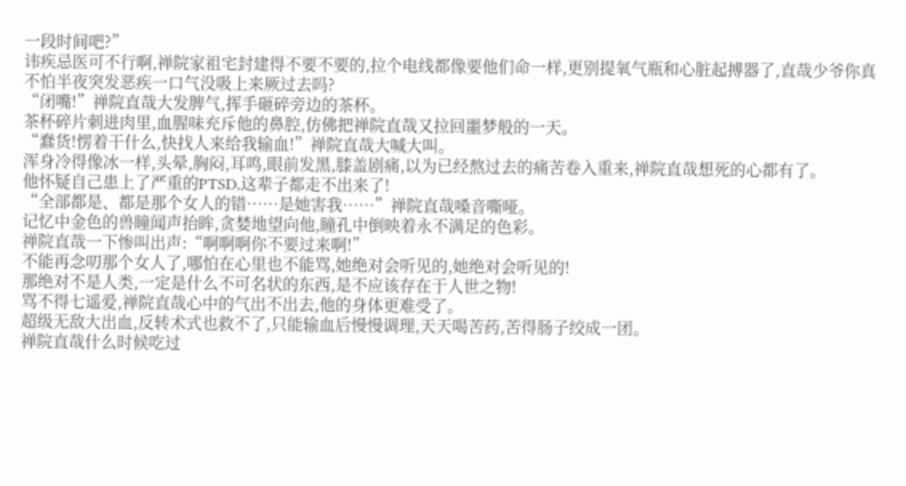一段时间吧?”
讳疾忌医可不行啊,禅院家祖宅封建得不要不要的,拉个电线都像要他们命一样,更别提氧气瓶和心脏起搏器了,直哉少爷你真不怕半夜突发恶疾一口气没吸上来厥过去吗?
“闭嘴!”禅院直哉大发脾气,挥手砸碎旁边的茶杯。
茶杯碎片刺进肉里,血腥味充斥他的鼻腔,仿佛把禅院直哉又拉回噩梦般的一天。
“蠢货!愣着干什么,快找人来给我输血!”禅院直哉大喊大叫。
浑身冷得像冰一样,头晕,胸闷,耳鸣,眼前发黑,膝盖剧痛,以为已经熬过去的痛苦卷入重来,禅院直哉想死的心都有了。
他怀疑自己患上了严重的PTSD,这辈子都走不出来了!
“全部都是、都是那个女人的错……是她害我……”禅院直哉嗓音嘶哑。
记忆中金色的兽瞳闻声抬眸,贪婪地望向他,瞳孔中倒映着永不满足的色彩。
禅院直哉一下惨叫出声:“啊啊啊你不要过来啊!”
不能再念叨那个女人了,哪怕在心里也不能骂,她绝对会听见的,她绝对会听见的!
那绝对不是人类,一定是什么不可名状的东西,是不应该存在于人世之物!
骂不得七遥爱,禅院直哉心中的气出不出去,他的身体更难受了。
超级无敌大出血,反转术式也救不了,只能输血后慢慢调理,天天喝苦药,苦得肠子绞成一团。
禅院直哉什么时候吃过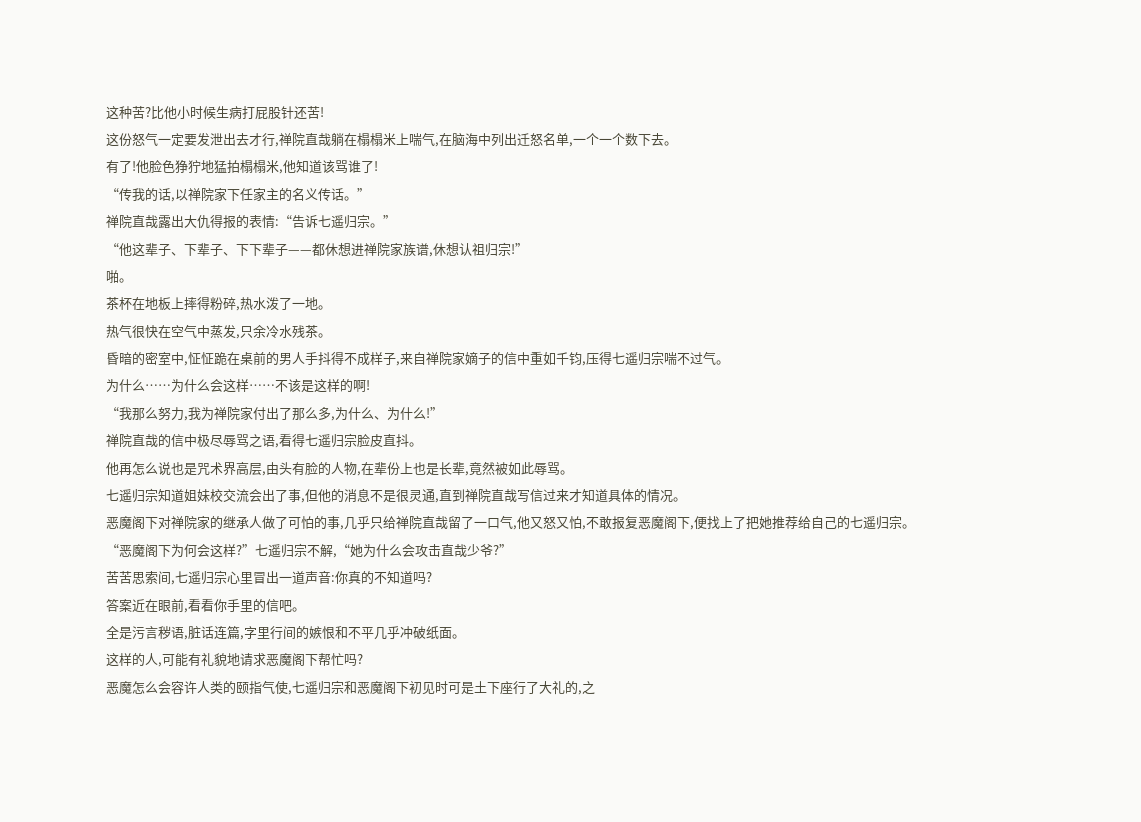这种苦?比他小时候生病打屁股针还苦!
这份怒气一定要发泄出去才行,禅院直哉躺在榻榻米上喘气,在脑海中列出迁怒名单,一个一个数下去。
有了!他脸色狰狞地猛拍榻榻米,他知道该骂谁了!
“传我的话,以禅院家下任家主的名义传话。”
禅院直哉露出大仇得报的表情:“告诉七遥归宗。”
“他这辈子、下辈子、下下辈子——都休想进禅院家族谱,休想认祖归宗!”
啪。
茶杯在地板上摔得粉碎,热水泼了一地。
热气很快在空气中蒸发,只余冷水残茶。
昏暗的密室中,怔怔跪在桌前的男人手抖得不成样子,来自禅院家嫡子的信中重如千钧,压得七遥归宗喘不过气。
为什么……为什么会这样……不该是这样的啊!
“我那么努力,我为禅院家付出了那么多,为什么、为什么!”
禅院直哉的信中极尽辱骂之语,看得七遥归宗脸皮直抖。
他再怎么说也是咒术界高层,由头有脸的人物,在辈份上也是长辈,竟然被如此辱骂。
七遥归宗知道姐妹校交流会出了事,但他的消息不是很灵通,直到禅院直哉写信过来才知道具体的情况。
恶魔阁下对禅院家的继承人做了可怕的事,几乎只给禅院直哉留了一口气,他又怒又怕,不敢报复恶魔阁下,便找上了把她推荐给自己的七遥归宗。
“恶魔阁下为何会这样?”七遥归宗不解,“她为什么会攻击直哉少爷?”
苦苦思索间,七遥归宗心里冒出一道声音:你真的不知道吗?
答案近在眼前,看看你手里的信吧。
全是污言秽语,脏话连篇,字里行间的嫉恨和不平几乎冲破纸面。
这样的人,可能有礼貌地请求恶魔阁下帮忙吗?
恶魔怎么会容许人类的颐指气使,七遥归宗和恶魔阁下初见时可是土下座行了大礼的,之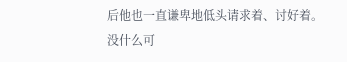后他也一直谦卑地低头请求着、讨好着。
没什么可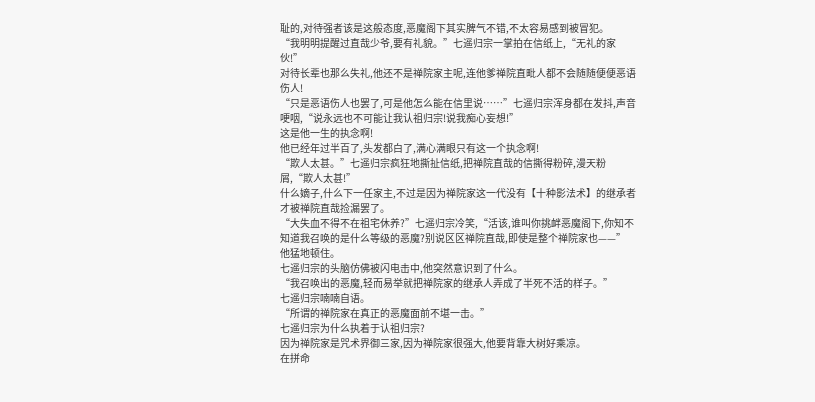耻的,对待强者该是这般态度,恶魔阁下其实脾气不错,不太容易感到被冒犯。
“我明明提醒过直哉少爷,要有礼貌。”七遥归宗一掌拍在信纸上,“无礼的家伙!”
对待长辈也那么失礼,他还不是禅院家主呢,连他爹禅院直毗人都不会随随便便恶语伤人!
“只是恶语伤人也罢了,可是他怎么能在信里说……”七遥归宗浑身都在发抖,声音哽咽,“说永远也不可能让我认祖归宗!说我痴心妄想!”
这是他一生的执念啊!
他已经年过半百了,头发都白了,满心满眼只有这一个执念啊!
“欺人太甚。”七遥归宗疯狂地撕扯信纸,把禅院直哉的信撕得粉碎,漫天粉屑,“欺人太甚!”
什么嫡子,什么下一任家主,不过是因为禅院家这一代没有【十种影法术】的继承者才被禅院直哉捡漏罢了。
“大失血不得不在祖宅休养?”七遥归宗冷笑,“活该,谁叫你挑衅恶魔阁下,你知不知道我召唤的是什么等级的恶魔?别说区区禅院直哉,即使是整个禅院家也——”
他猛地顿住。
七遥归宗的头脑仿佛被闪电击中,他突然意识到了什么。
“我召唤出的恶魔,轻而易举就把禅院家的继承人弄成了半死不活的样子。”
七遥归宗喃喃自语。
“所谓的禅院家在真正的恶魔面前不堪一击。”
七遥归宗为什么执着于认祖归宗?
因为禅院家是咒术界御三家,因为禅院家很强大,他要背靠大树好乘凉。
在拼命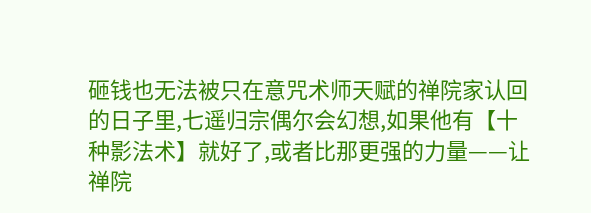砸钱也无法被只在意咒术师天赋的禅院家认回的日子里,七遥归宗偶尔会幻想,如果他有【十种影法术】就好了,或者比那更强的力量——让禅院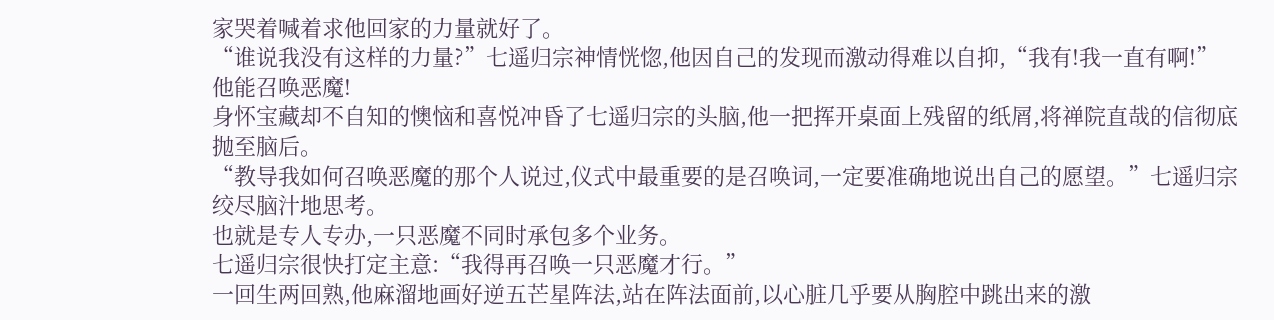家哭着喊着求他回家的力量就好了。
“谁说我没有这样的力量?”七遥归宗神情恍惚,他因自己的发现而激动得难以自抑,“我有!我一直有啊!”
他能召唤恶魔!
身怀宝藏却不自知的懊恼和喜悦冲昏了七遥归宗的头脑,他一把挥开桌面上残留的纸屑,将禅院直哉的信彻底抛至脑后。
“教导我如何召唤恶魔的那个人说过,仪式中最重要的是召唤词,一定要准确地说出自己的愿望。”七遥归宗绞尽脑汁地思考。
也就是专人专办,一只恶魔不同时承包多个业务。
七遥归宗很快打定主意:“我得再召唤一只恶魔才行。”
一回生两回熟,他麻溜地画好逆五芒星阵法,站在阵法面前,以心脏几乎要从胸腔中跳出来的激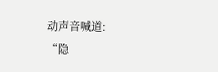动声音喊道:
“隐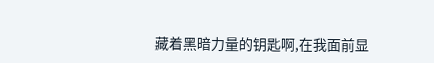藏着黑暗力量的钥匙啊,在我面前显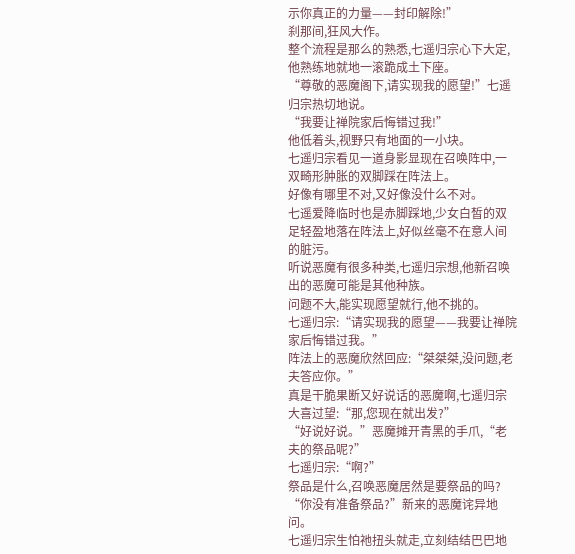示你真正的力量——封印解除!”
刹那间,狂风大作。
整个流程是那么的熟悉,七遥归宗心下大定,他熟练地就地一滚跪成土下座。
“尊敬的恶魔阁下,请实现我的愿望!”七遥归宗热切地说。
“我要让禅院家后悔错过我!”
他低着头,视野只有地面的一小块。
七遥归宗看见一道身影显现在召唤阵中,一双畸形肿胀的双脚踩在阵法上。
好像有哪里不对,又好像没什么不对。
七遥爱降临时也是赤脚踩地,少女白皙的双足轻盈地落在阵法上,好似丝毫不在意人间的脏污。
听说恶魔有很多种类,七遥归宗想,他新召唤出的恶魔可能是其他种族。
问题不大,能实现愿望就行,他不挑的。
七遥归宗:“请实现我的愿望——我要让禅院家后悔错过我。”
阵法上的恶魔欣然回应:“桀桀桀,没问题,老夫答应你。”
真是干脆果断又好说话的恶魔啊,七遥归宗大喜过望:“那,您现在就出发?”
“好说好说。”恶魔摊开青黑的手爪,“老夫的祭品呢?”
七遥归宗:“啊?”
祭品是什么,召唤恶魔居然是要祭品的吗?
“你没有准备祭品?”新来的恶魔诧异地问。
七遥归宗生怕祂扭头就走,立刻结结巴巴地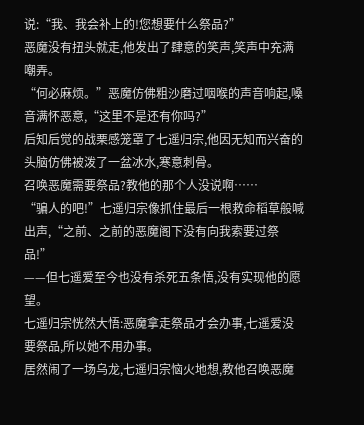说:“我、我会补上的!您想要什么祭品?”
恶魔没有扭头就走,他发出了肆意的笑声,笑声中充满嘲弄。
“何必麻烦。”恶魔仿佛粗沙磨过咽喉的声音响起,嗓音满怀恶意,“这里不是还有你吗?”
后知后觉的战栗感笼罩了七遥归宗,他因无知而兴奋的头脑仿佛被泼了一盆冰水,寒意刺骨。
召唤恶魔需要祭品?教他的那个人没说啊……
“骗人的吧!”七遥归宗像抓住最后一根救命稻草般喊出声,“之前、之前的恶魔阁下没有向我索要过祭品!”
——但七遥爱至今也没有杀死五条悟,没有实现他的愿望。
七遥归宗恍然大悟:恶魔拿走祭品才会办事,七遥爱没要祭品,所以她不用办事。
居然闹了一场乌龙,七遥归宗恼火地想,教他召唤恶魔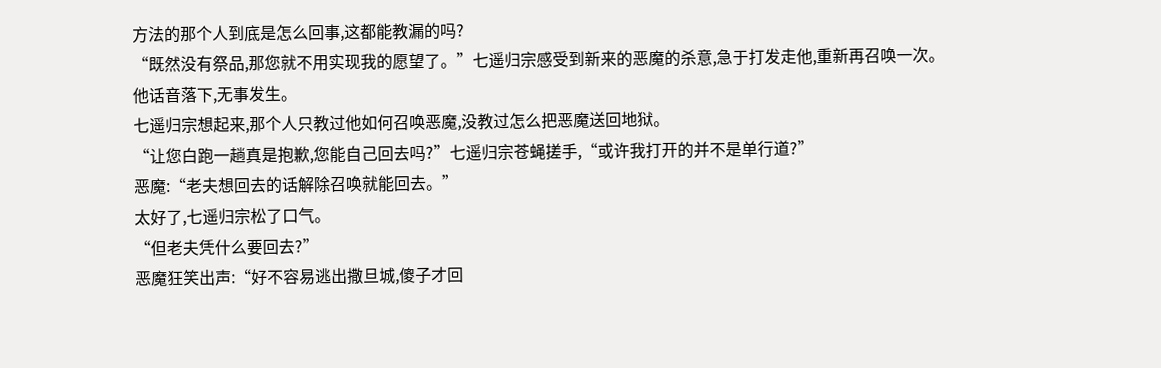方法的那个人到底是怎么回事,这都能教漏的吗?
“既然没有祭品,那您就不用实现我的愿望了。”七遥归宗感受到新来的恶魔的杀意,急于打发走他,重新再召唤一次。
他话音落下,无事发生。
七遥归宗想起来,那个人只教过他如何召唤恶魔,没教过怎么把恶魔送回地狱。
“让您白跑一趟真是抱歉,您能自己回去吗?”七遥归宗苍蝇搓手,“或许我打开的并不是单行道?”
恶魔:“老夫想回去的话解除召唤就能回去。”
太好了,七遥归宗松了口气。
“但老夫凭什么要回去?”
恶魔狂笑出声:“好不容易逃出撒旦城,傻子才回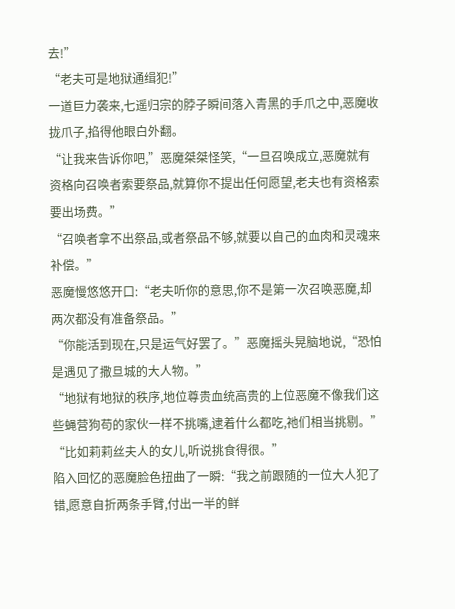去!”
“老夫可是地狱通缉犯!”
一道巨力袭来,七遥归宗的脖子瞬间落入青黑的手爪之中,恶魔收拢爪子,掐得他眼白外翻。
“让我来告诉你吧,”恶魔桀桀怪笑,“一旦召唤成立,恶魔就有资格向召唤者索要祭品,就算你不提出任何愿望,老夫也有资格索要出场费。”
“召唤者拿不出祭品,或者祭品不够,就要以自己的血肉和灵魂来补偿。”
恶魔慢悠悠开口:“老夫听你的意思,你不是第一次召唤恶魔,却两次都没有准备祭品。”
“你能活到现在,只是运气好罢了。”恶魔摇头晃脑地说,“恐怕是遇见了撒旦城的大人物。”
“地狱有地狱的秩序,地位尊贵血统高贵的上位恶魔不像我们这些蝇营狗苟的家伙一样不挑嘴,逮着什么都吃,祂们相当挑剔。”
“比如莉莉丝夫人的女儿,听说挑食得很。”
陷入回忆的恶魔脸色扭曲了一瞬:“我之前跟随的一位大人犯了错,愿意自折两条手臂,付出一半的鲜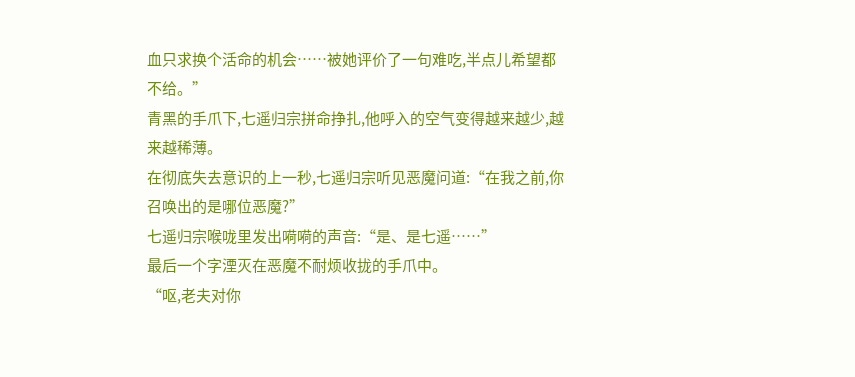血只求换个活命的机会……被她评价了一句难吃,半点儿希望都不给。”
青黑的手爪下,七遥归宗拼命挣扎,他呼入的空气变得越来越少,越来越稀薄。
在彻底失去意识的上一秒,七遥归宗听见恶魔问道:“在我之前,你召唤出的是哪位恶魔?”
七遥归宗喉咙里发出嗬嗬的声音:“是、是七遥……”
最后一个字湮灭在恶魔不耐烦收拢的手爪中。
“呕,老夫对你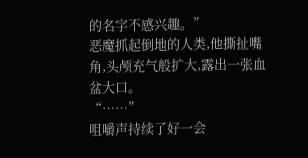的名字不感兴趣。”
恶魔抓起倒地的人类,他撕扯嘴角,头颅充气般扩大,露出一张血盆大口。
“……”
咀嚼声持续了好一会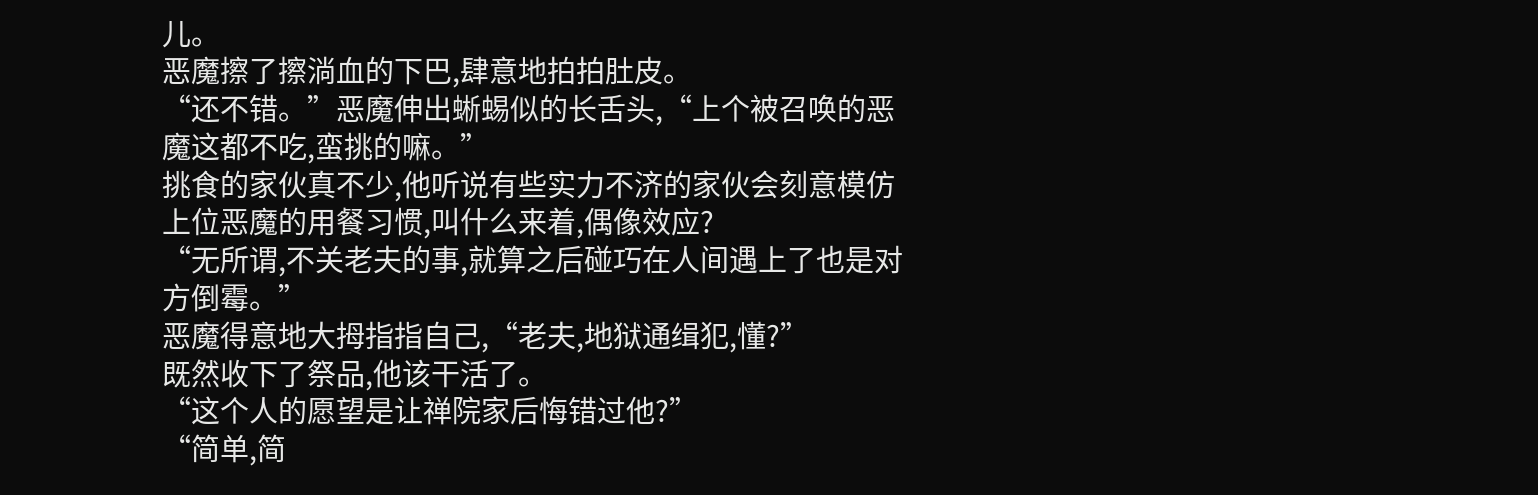儿。
恶魔擦了擦淌血的下巴,肆意地拍拍肚皮。
“还不错。”恶魔伸出蜥蜴似的长舌头,“上个被召唤的恶魔这都不吃,蛮挑的嘛。”
挑食的家伙真不少,他听说有些实力不济的家伙会刻意模仿上位恶魔的用餐习惯,叫什么来着,偶像效应?
“无所谓,不关老夫的事,就算之后碰巧在人间遇上了也是对方倒霉。”
恶魔得意地大拇指指自己,“老夫,地狱通缉犯,懂?”
既然收下了祭品,他该干活了。
“这个人的愿望是让禅院家后悔错过他?”
“简单,简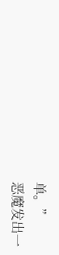单。”
恶魔发出一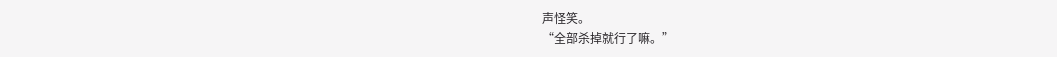声怪笑。
“全部杀掉就行了嘛。”